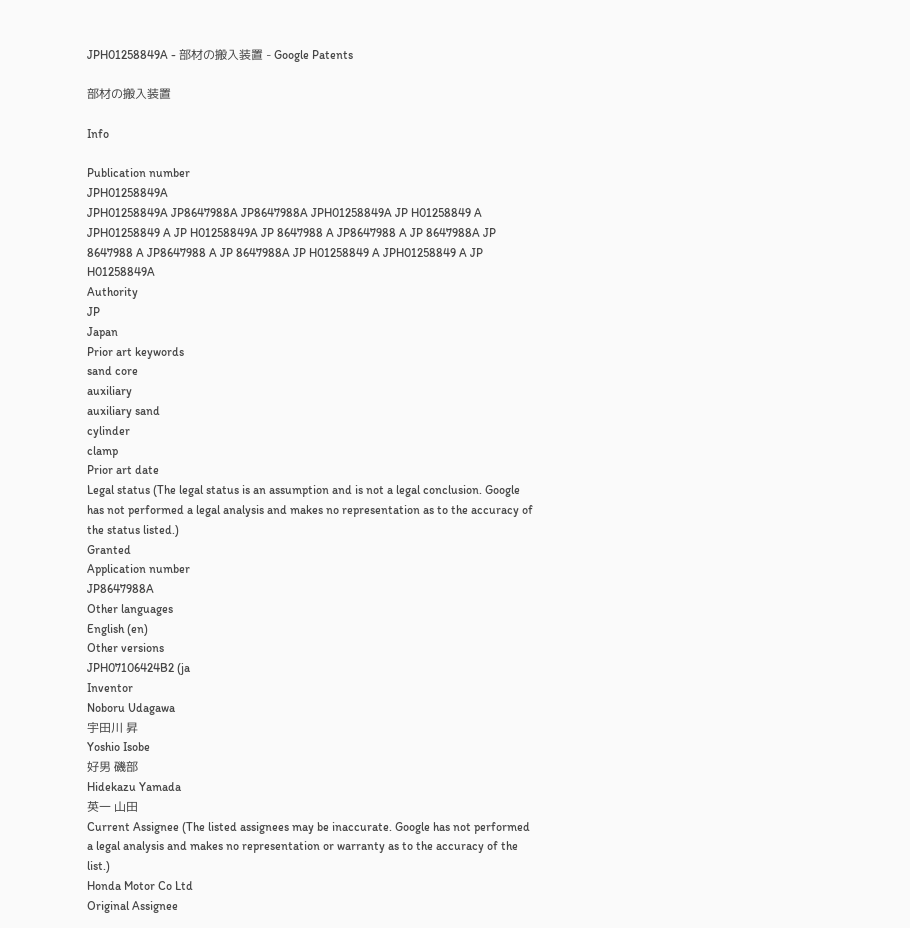JPH01258849A - 部材の搬入装置 - Google Patents

部材の搬入装置

Info

Publication number
JPH01258849A
JPH01258849A JP8647988A JP8647988A JPH01258849A JP H01258849 A JPH01258849 A JP H01258849A JP 8647988 A JP8647988 A JP 8647988A JP 8647988 A JP8647988 A JP 8647988A JP H01258849 A JPH01258849 A JP H01258849A
Authority
JP
Japan
Prior art keywords
sand core
auxiliary
auxiliary sand
cylinder
clamp
Prior art date
Legal status (The legal status is an assumption and is not a legal conclusion. Google has not performed a legal analysis and makes no representation as to the accuracy of the status listed.)
Granted
Application number
JP8647988A
Other languages
English (en)
Other versions
JPH07106424B2 (ja
Inventor
Noboru Udagawa
宇田川 昇
Yoshio Isobe
好男 磯部
Hidekazu Yamada
英一 山田
Current Assignee (The listed assignees may be inaccurate. Google has not performed a legal analysis and makes no representation or warranty as to the accuracy of the list.)
Honda Motor Co Ltd
Original Assignee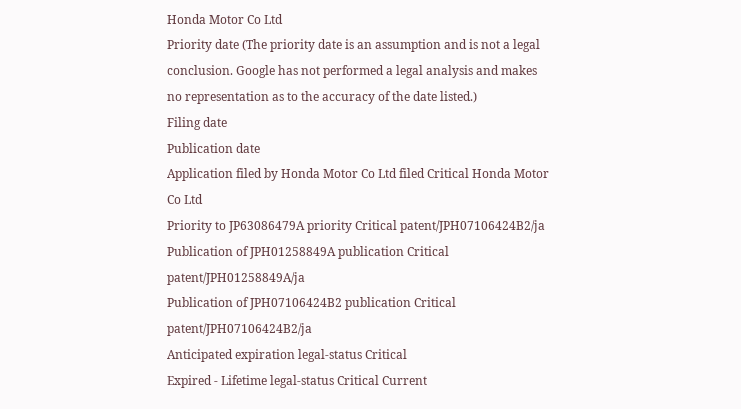Honda Motor Co Ltd
Priority date (The priority date is an assumption and is not a legal conclusion. Google has not performed a legal analysis and makes no representation as to the accuracy of the date listed.)
Filing date
Publication date
Application filed by Honda Motor Co Ltd filed Critical Honda Motor Co Ltd
Priority to JP63086479A priority Critical patent/JPH07106424B2/ja
Publication of JPH01258849A publication Critical patent/JPH01258849A/ja
Publication of JPH07106424B2 publication Critical patent/JPH07106424B2/ja
Anticipated expiration legal-status Critical
Expired - Lifetime legal-status Critical Current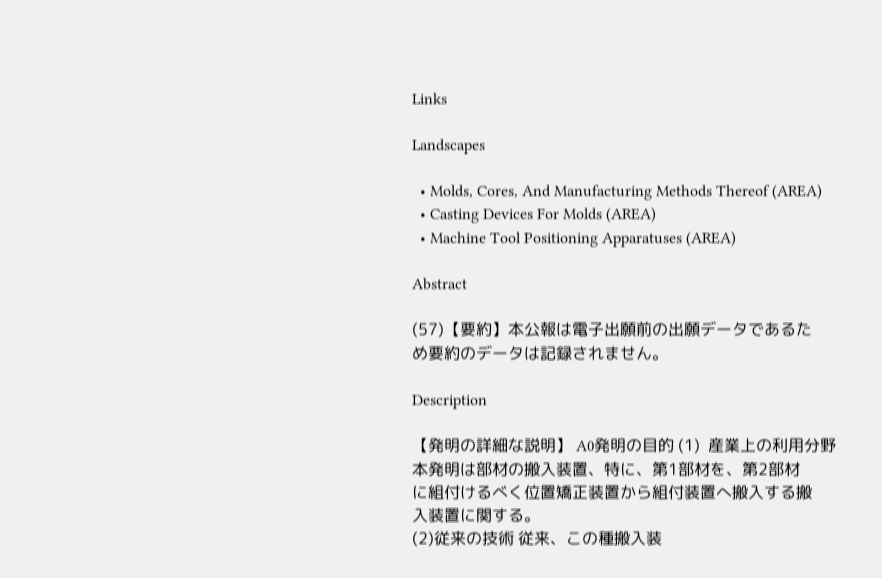Links

Landscapes

  • Molds, Cores, And Manufacturing Methods Thereof (AREA)
  • Casting Devices For Molds (AREA)
  • Machine Tool Positioning Apparatuses (AREA)

Abstract

(57)【要約】本公報は電子出願前の出願データであるた
め要約のデータは記録されません。

Description

【発明の詳細な説明】 A0発明の目的 (1)  産業上の利用分野 本発明は部材の搬入装置、特に、第1部材を、第2部材
に組付けるべく位置矯正装置から組付装置へ搬入する搬
入装置に関する。
(2)従来の技術 従来、この種搬入装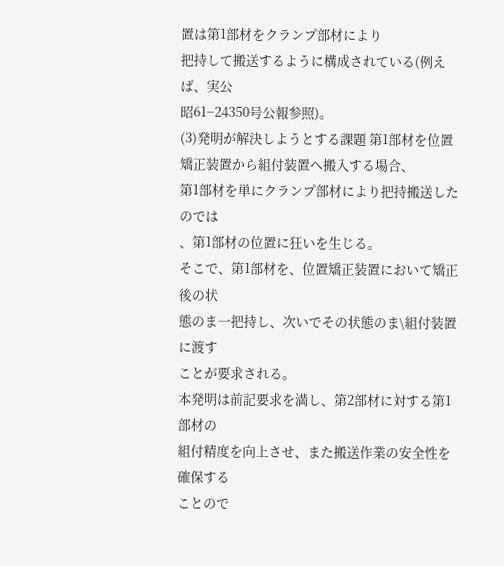置は第1部材をクランプ部材により
把持して搬送するように構成されている(例えば、実公
昭61−24350号公報参照)。
(3)発明が解決しようとする課題 第1部材を位置矯正装置から組付装置へ搬入する場合、
第1部材を単にクランプ部材により把持搬送したのでは
、第1部材の位置に狂いを生じる。
そこで、第1部材を、位置矯正装置において矯正後の状
態のま一把持し、次いでその状態のま\組付装置に渡す
ことが要求される。
本発明は前記要求を満し、第2部材に対する第1部材の
組付精度を向上させ、また搬送作業の安全性を確保する
ことので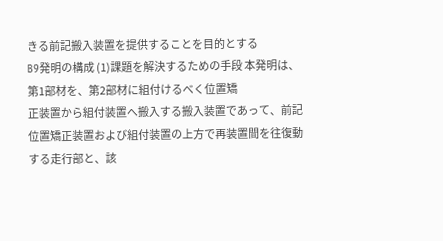きる前記搬入装置を提供することを目的とする
B9発明の構成 (1)課題を解決するための手段 本発明は、第1部材を、第2部材に組付けるべく位置矯
正装置から組付装置へ搬入する搬入装置であって、前記
位置矯正装置および組付装置の上方で再装置間を往復動
する走行部と、該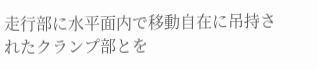走行部に水平面内で移動自在に吊持さ
れたクランプ部とを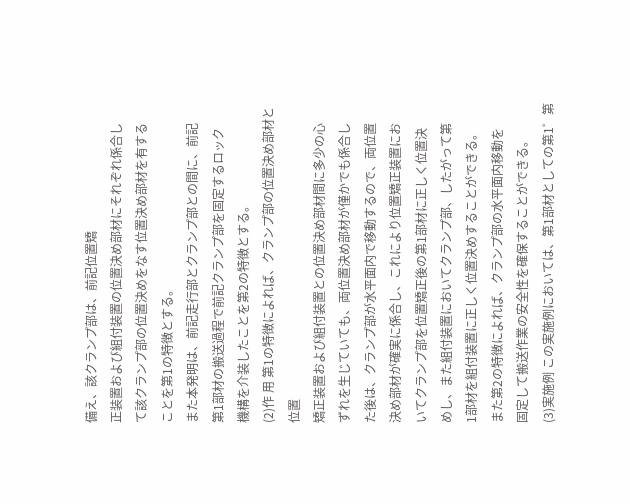備え、該クランプ部は、前記位置矯
正装置および組付装置の位置決め部材にそれぞれ係合し
て該クランプ部の位置決めをなす位置決め部材を有する
ことを第1の特徴とする。
また本発明は、前記走行部とクランプ部との間に、前記
第1部材の搬送過程で前記クランプ部を固定するロック
機構を介装したことを第2の特徴とする。
(2)作 用 第1の特徴によれば、クランプ部の位置決め部材と位置
矯正装置および組付装置との位置決め部材間に多少の心
ずれを生じていても、両位置決め部材が僅かでも係合し
た後は、クランプ部が水平面内で移動するので、両位置
決め部材が確実に係合し、これにより位置矯正装置にお
いてクランプ部を位置矯正後の第1部材に正しく位置決
めし、また組付装置においてクランプ部、したがって第
1部材を組付装置に正しく位置決めすることができる。
また第2の特徴によれば、クランプ部の水平面内移動を
固定して搬送作業の安全性を確保することができる。
(3)実施例 この実施例においては、第1部材としての第1゜第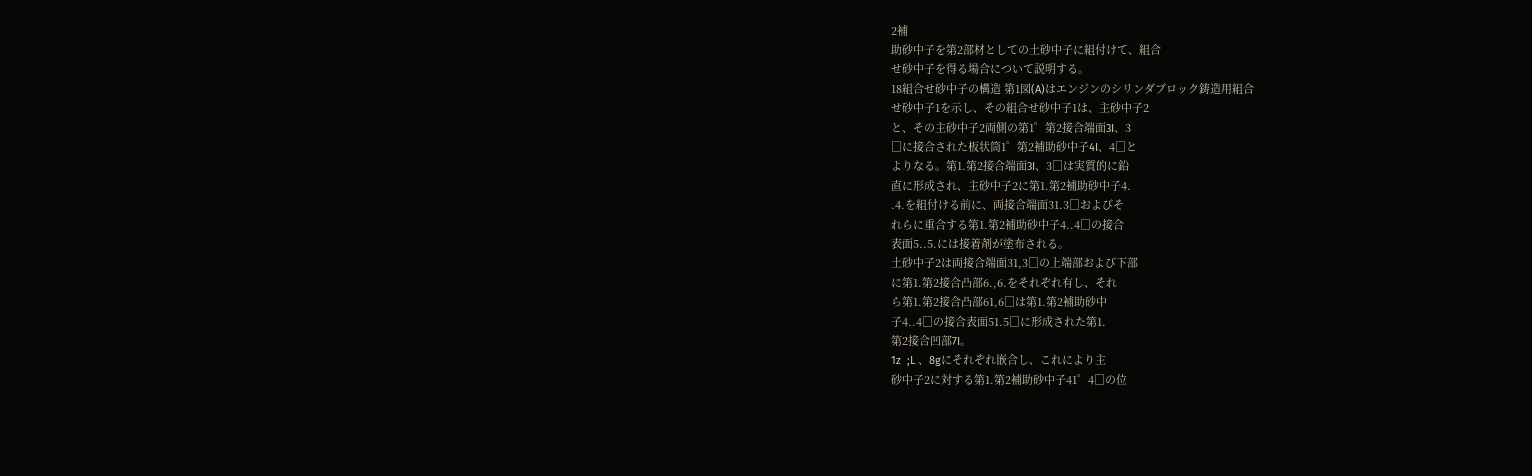2補
助砂中子を第2部材としての土砂中子に組付けて、組合
せ砂中子を得る場合について説明する。
18組合せ砂中子の構造 第1図(A)はエンジンのシリンダブロック鋳造用組合
せ砂中子1を示し、その組合せ砂中子1は、主砂中子2
と、その主砂中子2両側の第1゜第2接合端面3I、3
□に接合された板状筒1゜第2補助砂中子4I、4□と
よりなる。第1.第2接合端面3I、3□は実質的に鉛
直に形成され、主砂中子2に第1.第2補助砂中子4.
.4.を組付ける前に、両接合端面31.3□およびそ
れらに重合する第1.第2補助砂中子4..4□の接合
表面5..5.には接着剤が塗布される。
土砂中子2は両接合端面31,3□の上端部および下部
に第1.第2接合凸部6.,6.をそれぞれ有し、それ
ら第1.第2接合凸部61,6□は第1.第2補助砂中
子4..4□の接合表面51.5□に形成された第1.
第2接合凹部7I。
1z  ;L 、8gにそれぞれ嵌合し、これにより主
砂中子2に対する第1.第2補助砂中子41゜4□の位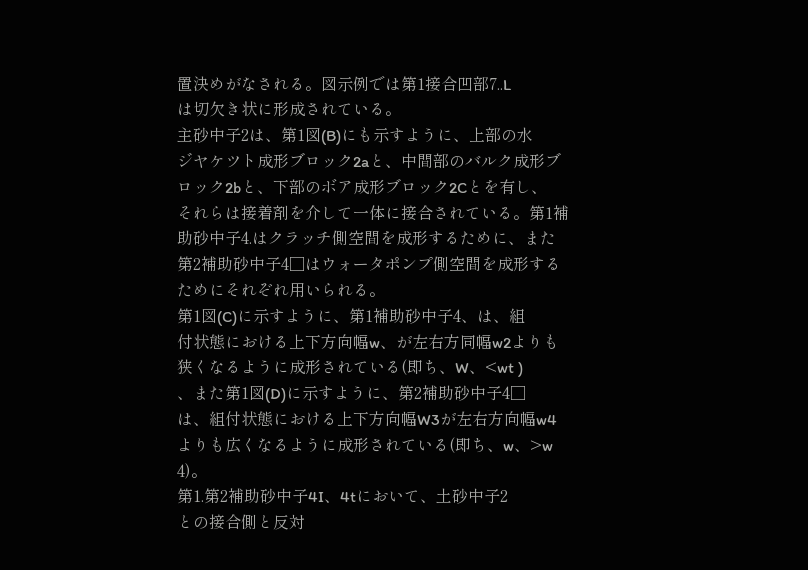置決めがなされる。図示例では第1接合凹部7..L
は切欠き状に形成されている。
主砂中子2は、第1図(B)にも示すように、上部の水
ジヤケツト成形ブロック2aと、中間部のバルク成形ブ
ロック2bと、下部のボア成形ブロック2Cとを有し、
それらは接着剤を介して一体に接合されている。第1補
助砂中子4.はクラッチ側空間を成形するために、また
第2補助砂中子4□はウォータポンプ側空間を成形する
ためにそれぞれ用いられる。
第1図(C)に示すように、第1補助砂中子4、は、組
付状態における上下方向幅w、が左右方同幅w2よりも
狭くなるように成形されている(即ち、W、<wt )
、また第1図(D)に示すように、第2補助砂中子4□
は、組付状態における上下方向幅W3が左右方向幅w4
よりも広くなるように成形されている(即ち、w、>w
4)。
第1.第2補助砂中子4I、4tにおいて、土砂中子2
との接合側と反対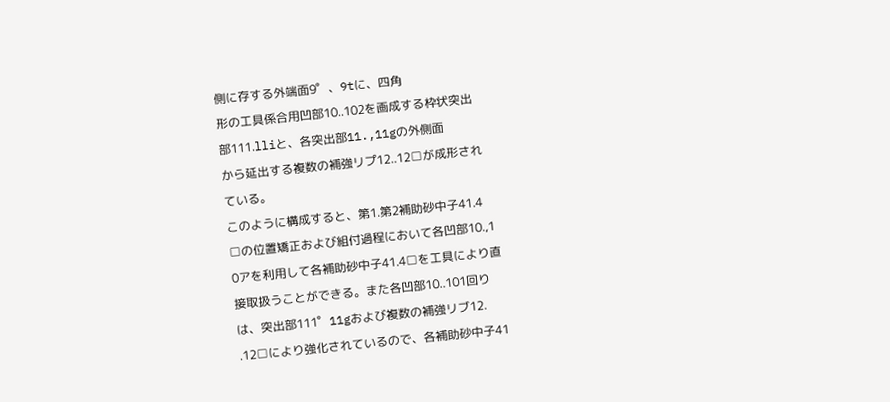側に存する外端面9゜、9tに、四角
形の工具係合用凹部10..102を画成する枠状突出
部111.lliと、各突出部11.,11gの外側面
から延出する複数の補強リプ12..12□が成形され
ている。
このように構成すると、第1.第2補助砂中子41.4
□の位置矯正および組付過程において各凹部10.,1
0アを利用して各補助砂中子41.4□を工具により直
接取扱うことができる。また各凹部10..101回り
は、突出部111゜11gおよび複数の補強リブ12.
.12□により強化されているので、各補助砂中子41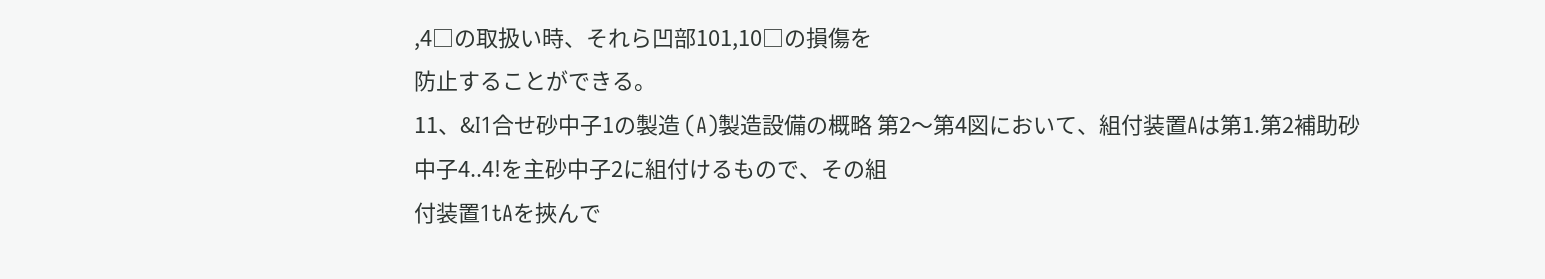,4□の取扱い時、それら凹部101,10□の損傷を
防止することができる。
11、&I1合せ砂中子1の製造 (A)製造設備の概略 第2〜第4図において、組付装置Aは第1.第2補助砂
中子4..4!を主砂中子2に組付けるもので、その組
付装置1tAを挾んで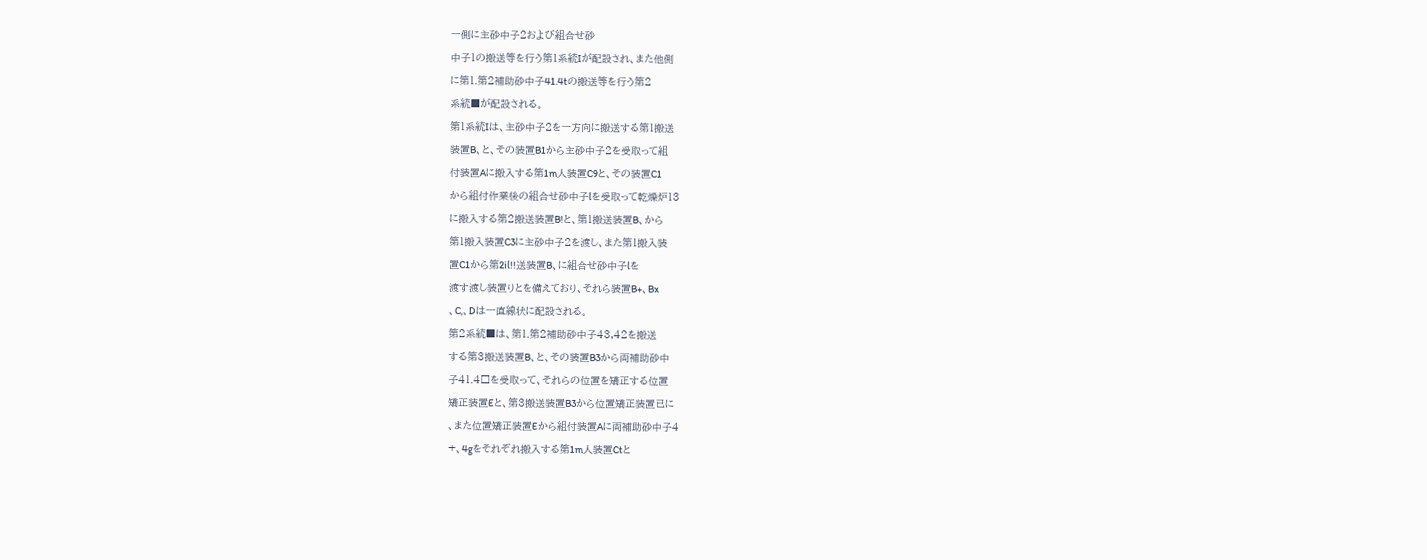一側に主砂中子2および組合せ砂
中子1の搬送等を行う第1系統Iが配設され、また他側
に第1.第2補助砂中子41.4tの搬送等を行う第2
系統■が配設される。
第1系統Iは、主砂中子2を一方向に搬送する第1搬送
装置B、と、その装置B1から主砂中子2を受取って組
付装置Aに搬入する第1m人装置C9と、その装置C1
から組付作業後の組合せ砂中子lを受取って乾燥炉13
に搬入する第2搬送装置B!と、第1搬送装置B、から
第1搬入装置C3に主砂中子2を渡し、また第1搬入装
置C1から第2il!!送装置B、に組合せ砂中子lを
渡す渡し装置りとを備えており、それら装置B+、Bx
、C,、Dは一直線状に配設される。
第2系統■は、第1.第2補助砂中子43,42を搬送
する第3搬送装置B、と、その装置B3から両補助砂中
子41.4□を受取って、それらの位置を矯正する位置
矯正装置Eと、第3搬送装置B3から位置矯正装置已に
、また位置矯正装置Eから組付装置Aに両補助砂中子4
+、4gをそれぞれ搬入する第1m人装置Ctと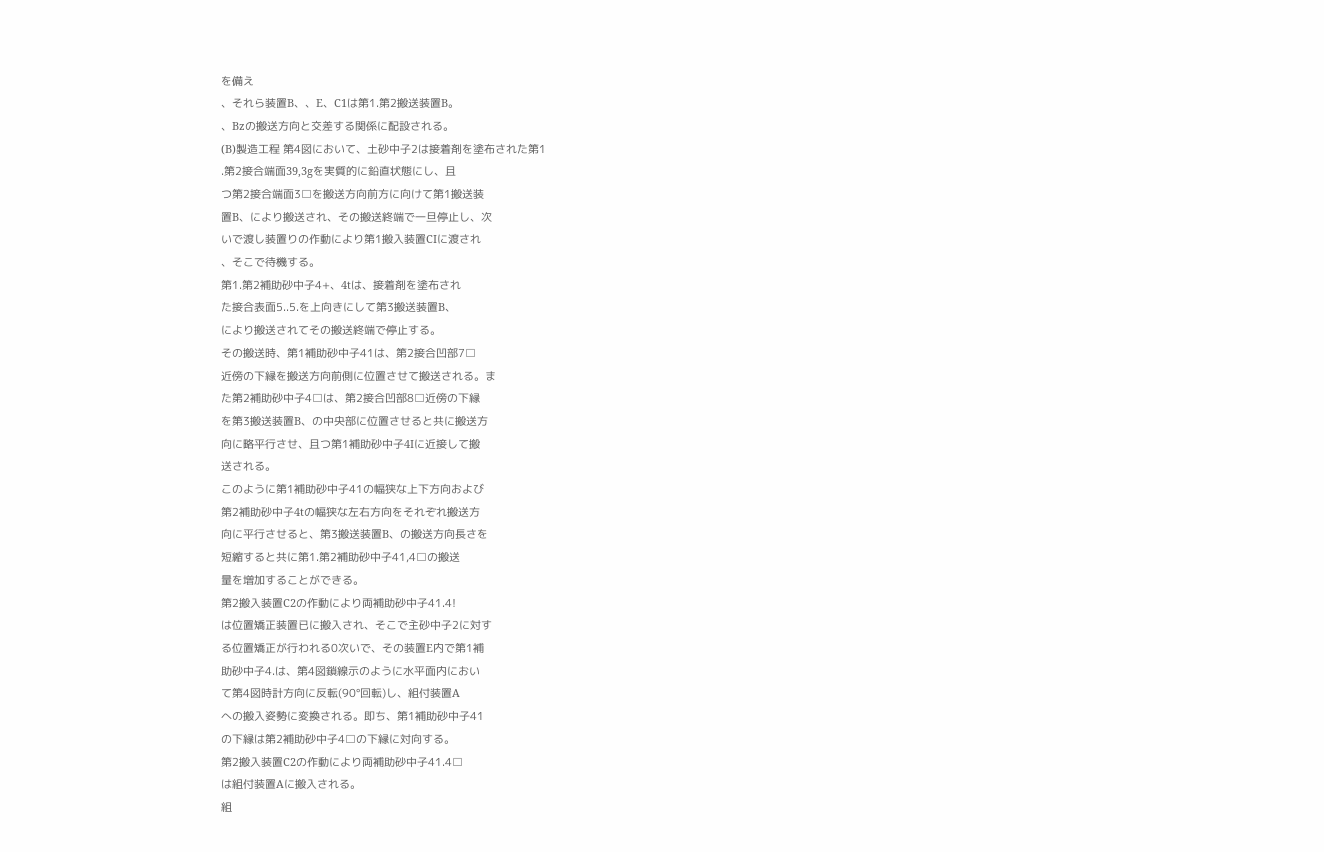を備え
、それら装置B、、E、C1は第1.第2搬送装置B。
、Bzの搬送方向と交差する関係に配設される。
(B)製造工程 第4図において、土砂中子2は接着剤を塗布された第1
.第2接合端面39,3gを実質的に鉛直状態にし、且
つ第2接合端面3□を搬送方向前方に向けて第1搬送装
置B、により搬送され、その搬送終端で一旦停止し、次
いで渡し装置りの作動により第1搬入装置CIに渡され
、そこで待機する。
第1.第2補助砂中子4+、4tは、接着剤を塗布され
た接合表面5..5.を上向きにして第3搬送装置B、
により搬送されてその搬送終端で停止する。
その搬送時、第1補助砂中子41は、第2接合凹部7□
近傍の下縁を搬送方向前側に位置させて搬送される。ま
た第2補助砂中子4□は、第2接合凹部8□近傍の下縁
を第3搬送装置B、の中央部に位置させると共に搬送方
向に略平行させ、且つ第1補助砂中子4Iに近接して搬
送される。
このように第1補助砂中子41の幅狭な上下方向および
第2補助砂中子4tの幅狭な左右方向をそれぞれ搬送方
向に平行させると、第3搬送装置B、の搬送方向長さを
短縮すると共に第1.第2補助砂中子41,4□の搬送
量を増加することができる。
第2搬入装置C2の作動により両補助砂中子41.4!
は位置矯正装置已に搬入され、そこで主砂中子2に対す
る位置矯正が行われる0次いで、その装置E内で第1補
助砂中子4.は、第4図鎖線示のように水平面内におい
て第4図時計方向に反転(90°回転)し、組付装置A
への搬入姿勢に変換される。即ち、第1補助砂中子41
の下縁は第2補助砂中子4□の下縁に対向する。
第2搬入装置C2の作動により両補助砂中子41.4□
は組付装置Aに搬入される。
組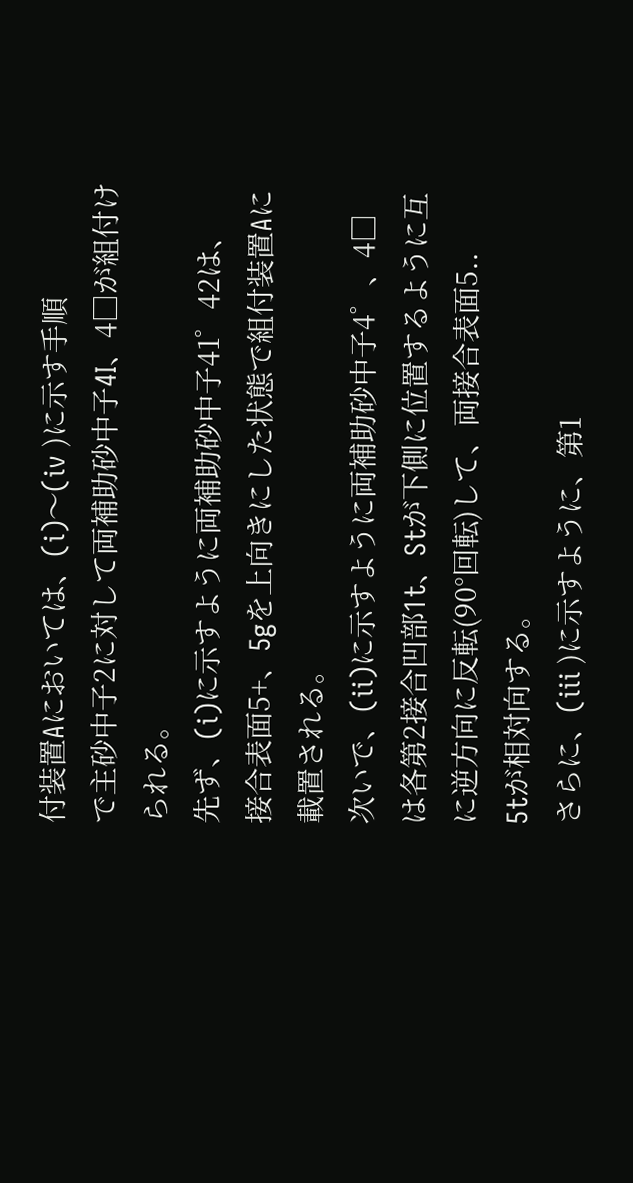付装置Aにおいては、(i)〜(iv )に示す手順
で主砂中子2に対して両補助砂中子4I、4□が組付け
られる。
先ず、(i)に示すように両補助砂中子41゜42は、
接合表面5+、5gを上向きにした状態で組付装置Aに
載置される。
次いで、(ii)に示すように両補助砂中子4゜、4□
は各第2接合凹部1t、Stが下側に位置するように互
に逆方向に反転(90°回転)して、両接合表面5..
5tが相対向する。
さらに、(iii )に示すように、第1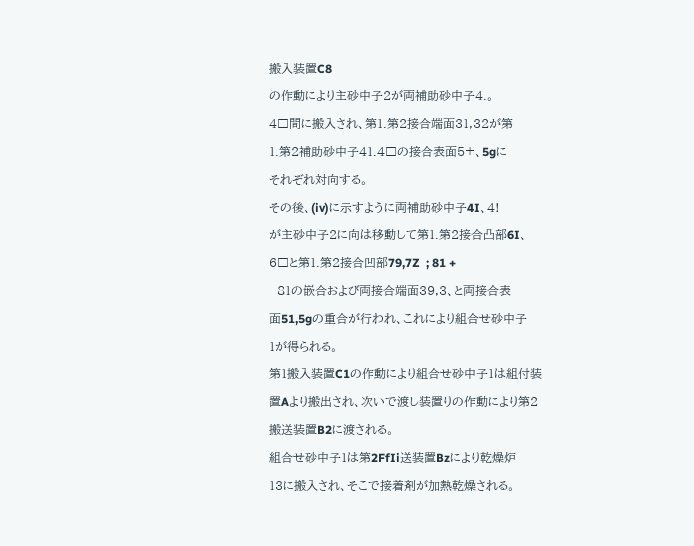搬入装置C8
の作動により主砂中子2が両補助砂中子4.。
4□間に搬入され、第1.第2接合端面31,32が第
1.第2補助砂中子41.4□の接合表面5+、5gに
それぞれ対向する。
その後、(iv)に示すように両補助砂中子4I、4!
が主砂中子2に向は移動して第1.第2接合凸部6I、
6□と第1.第2接合凹部79,7Z  ; 81 +
  81の嵌合および両接合端面39,3、と両接合表
面51,5gの重合が行われ、これにより組合せ砂中子
1が得られる。
第1搬入装置C1の作動により組合せ砂中子1は組付装
置Aより搬出され、次いで渡し装置りの作動により第2
搬送装置B2に渡される。
組合せ砂中子1は第2FfIi送装置Bzにより乾燥炉
13に搬入され、そこで接着剤が加熱乾燥される。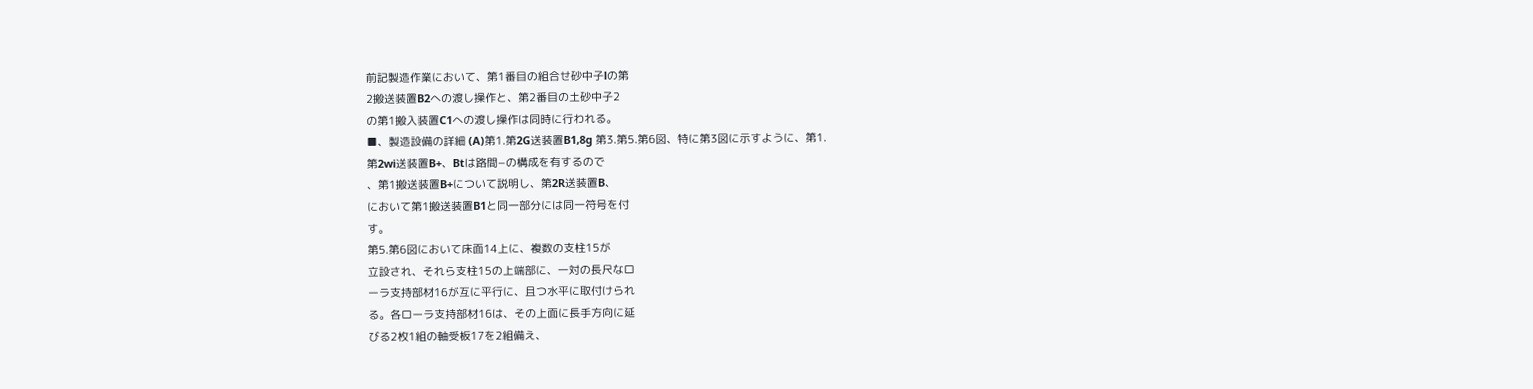前記製造作業において、第1番目の組合せ砂中子lの第
2搬送装置B2への渡し操作と、第2番目の土砂中子2
の第1搬入装置C1への渡し操作は同時に行われる。
■、製造設備の詳細 (A)第1.第2G送装置B1,8g 第3.第5.第6図、特に第3図に示すように、第1.
第2wi送装置B+、Btは路間−の構成を有するので
、第1搬送装置B+について説明し、第2R送装置B、
において第1搬送装置B1と同一部分には同一符号を付
す。
第5.第6図において床面14上に、複数の支柱15が
立設され、それら支柱15の上端部に、一対の長尺なロ
ーラ支持部材16が互に平行に、且つ水平に取付けられ
る。各ローラ支持部材16は、その上面に長手方向に延
びる2枚1組の軸受板17を2組備え、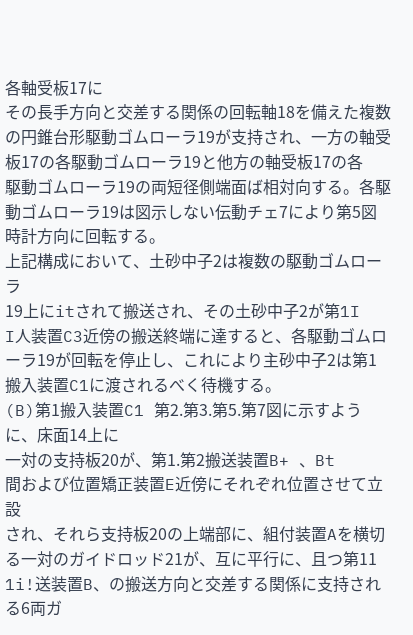各軸受板17に
その長手方向と交差する関係の回転軸18を備えた複数
の円錐台形駆動ゴムローラ19が支持され、一方の軸受
板17の各駆動ゴムローラ19と他方の軸受板17の各
駆動ゴムローラ19の両短径側端面ば相対向する。各駆
動ゴムローラ19は図示しない伝動チェ7により第5図
時計方向に回転する。
上記構成において、土砂中子2は複数の駆動ゴムローラ
19上にitされて搬送され、その土砂中子2が第1I
I人装置C3近傍の搬送終端に達すると、各駆動ゴムロ
ーラ19が回転を停止し、これにより主砂中子2は第1
搬入装置C1に渡されるべく待機する。
(B)第1搬入装置C1 第2.第3.第5.第7図に示すように、床面14上に
一対の支持板20が、第1.第2搬送装置B+ 、Bt
間および位置矯正装置E近傍にそれぞれ位置させて立設
され、それら支持板20の上端部に、組付装置Aを横切
る一対のガイドロッド21が、互に平行に、且つ第11
1i!送装置B、の搬送方向と交差する関係に支持され
る6両ガ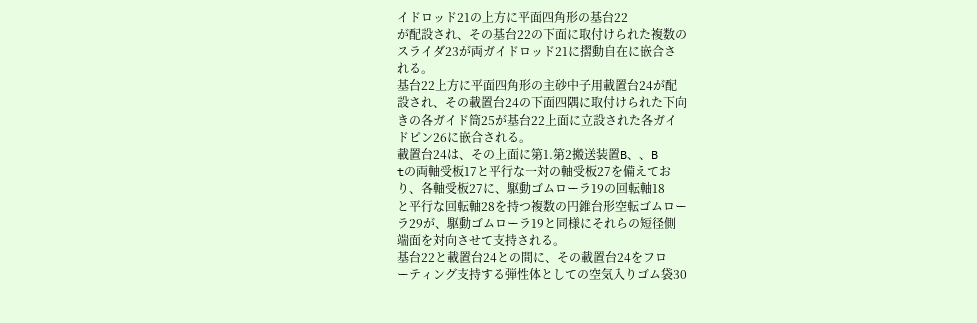イドロッド21の上方に平面四角形の基台22
が配設され、その基台22の下面に取付けられた複数の
スライダ23が両ガイドロッド21に摺動自在に嵌合さ
れる。
基台22上方に平面四角形の主砂中子用載置台24が配
設され、その載置台24の下面四隅に取付けられた下向
きの各ガイド筒25が基台22上面に立設された各ガイ
ドピン26に嵌合される。
載置台24は、その上面に第1.第2搬送装置B、、B
tの両軸受板17と平行な一対の軸受板27を備えてお
り、各軸受板27に、駆動ゴムローラ19の回転軸18
と平行な回転軸28を持つ複数の円錐台形空転ゴムロー
ラ29が、駆動ゴムローラ19と同様にそれらの短径側
端面を対向させて支持される。
基台22と載置台24との間に、その載置台24をフロ
ーティング支持する弾性体としての空気入りゴム袋30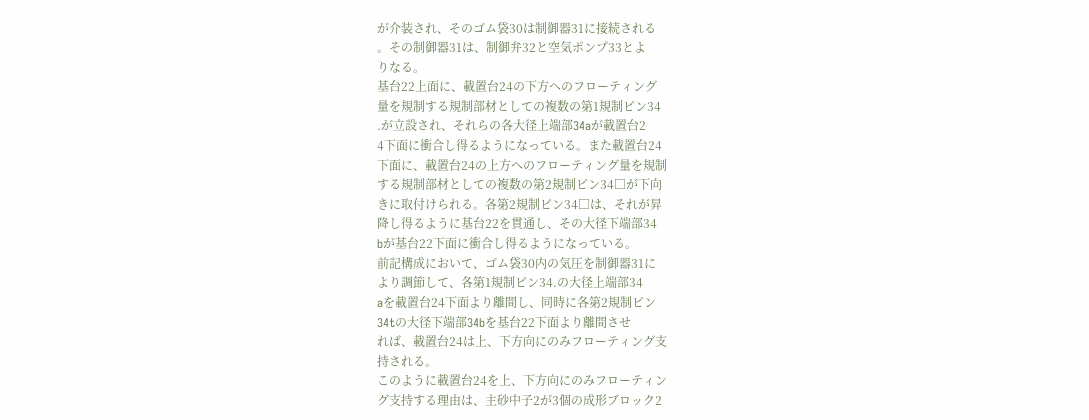が介装され、そのゴム袋30は制御器31に接続される
。その制御器31は、制御弁32と空気ポンプ33とよ
りなる。
基台22上面に、載置台24の下方へのフローティング
量を規制する規制部材としての複数の第1規制ピン34
.が立設され、それらの各大径上端部34aが載置台2
4下面に衝合し得るようになっている。また載置台24
下面に、載置台24の上方へのフローティング量を規制
する規制部材としての複数の第2規制ピン34□が下向
きに取付けられる。各第2規制ビン34□は、それが昇
降し得るように基台22を貫通し、その大径下端部34
bが基台22下面に衝合し得るようになっている。
前記構成において、ゴム袋30内の気圧を制御器31に
より調節して、各第1規制ピン34.の大径上端部34
aを載置台24下面より離間し、同時に各第2規制ピン
34tの大径下端部34bを基台22下面より離間させ
れば、載置台24は上、下方向にのみフローティング支
持される。
このように載置台24を上、下方向にのみフローティン
グ支持する理由は、主砂中子2が3個の成形ブロック2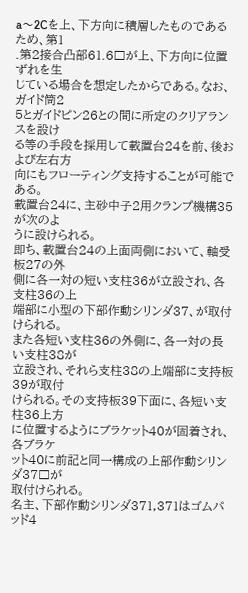a〜2Cを上、下方向に積層したものであるため、第1
.第2接合凸部61.6□が上、下方向に位置ずれを生
じている場合を想定したからである。なお、ガイド筒2
5とガイドピン26との間に所定のクリアランスを設け
る等の手段を採用して載置台24を前、後および左右方
向にもフローティング支持することが可能である。
載置台24に、主砂中子2用クランプ機構35が次のよ
うに設けられる。
即ち、載置台24の上面両側において、軸受板27の外
側に各一対の短い支柱36が立設され、各支柱36の上
端部に小型の下部作動シリンダ37、が取付けられる。
また各短い支柱36の外側に、各一対の長い支柱38が
立設され、それら支柱38の上端部に支持板39が取付
けられる。その支持板39下面に、各短い支柱36上方
に位置するようにブラケット40が固着され、各ブラケ
ット40に前記と同一構成の上部作動シリンダ37□が
取付けられる。
名主、下部作動シリンダ371,371はゴムパッド4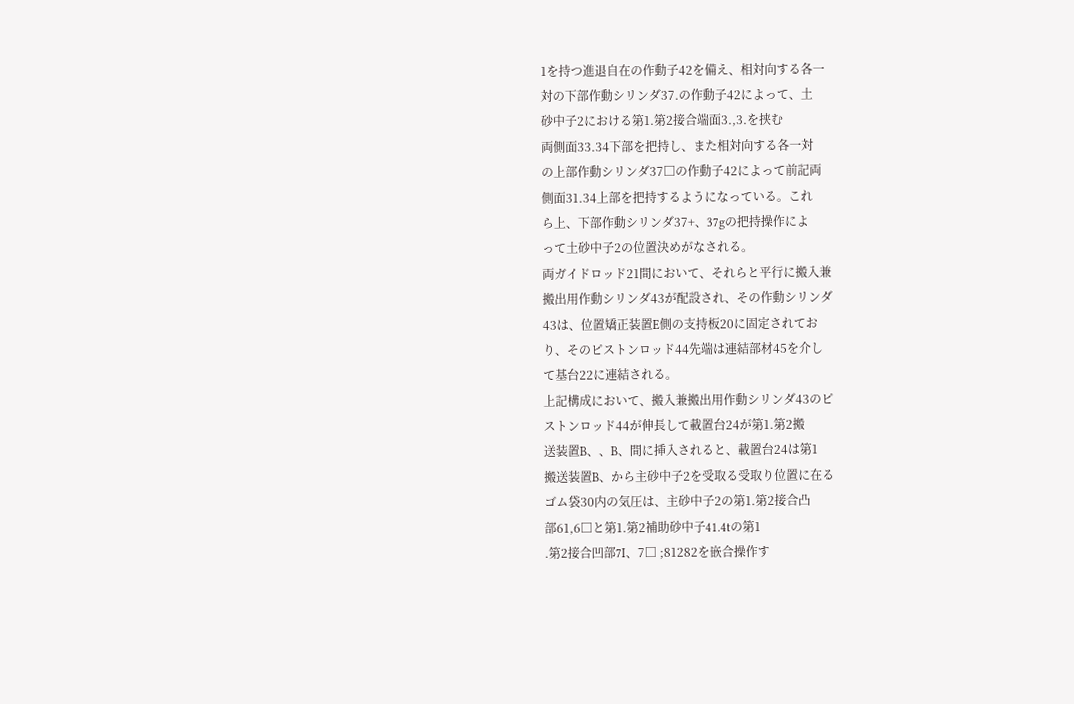1を持つ進退自在の作動子42を備え、相対向する各一
対の下部作動シリンダ37.の作動子42によって、土
砂中子2における第1.第2接合端面3.,3.を挟む
両側面33.34下部を把持し、また相対向する各一対
の上部作動シリンダ37□の作動子42によって前記両
側面31.34上部を把持するようになっている。これ
ら上、下部作動シリンダ37+、37gの把持操作によ
って土砂中子2の位置決めがなされる。
両ガイドロッド21間において、それらと平行に搬入兼
搬出用作動シリンダ43が配設され、その作動シリンダ
43は、位置矯正装置E側の支持板20に固定されてお
り、そのピストンロッド44先端は連結部材45を介し
て基台22に連結される。
上記構成において、搬入兼搬出用作動シリンダ43のピ
ストンロッド44が伸長して載置台24が第1.第2搬
送装置B、、B、間に挿入されると、載置台24は第1
搬送装置B、から主砂中子2を受取る受取り位置に在る
ゴム袋30内の気圧は、主砂中子2の第1.第2接合凸
部61,6□と第1.第2補助砂中子41.4tの第1
.第2接合凹部7I、7□ ;81282を嵌合操作す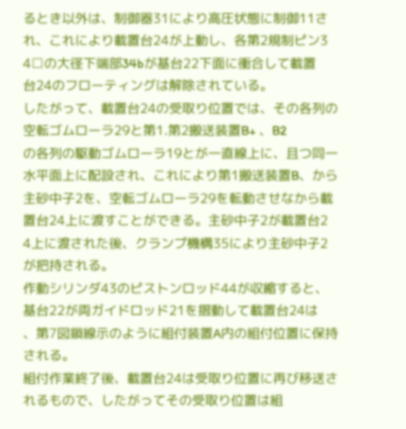るとき以外は、制御器31により高圧状態に制御11さ
れ、これにより載置台24が上動し、各第2規制ピン3
4□の大径下端部34bが基台22下面に衝合して載置
台24のフローティングは解除されている。
したがって、載置台24の受取り位置では、その各列の
空転ゴムローラ29と第1.第2搬送装置B+ 、B2
の各列の駆動ゴムローラ19とが一直線上に、且つ同一
水平面上に配設され、これにより第1搬送装置B、から
主砂中子2を、空転ゴムローラ29を転動させなから載
置台24上に渡すことができる。主砂中子2が載置台2
4上に渡された後、クランプ機構35により主砂中子2
が把持される。
作動シリンダ43のピストンロッド44が収縮すると、
基台22が両ガイドロッド21を摺動して載置台24は
、第7図鎖線示のように組付装置A内の組付位置に保持
される。
組付作業終了後、載置台24は受取り位置に再び移送さ
れるもので、したがってその受取り位置は組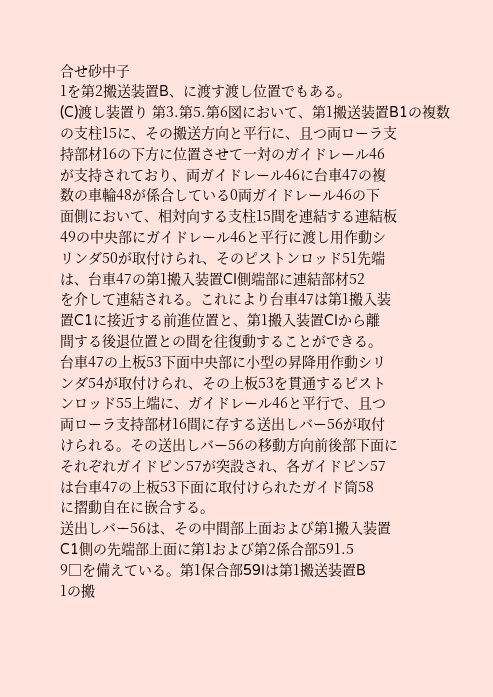合せ砂中子
1を第2搬送装置B、に渡す渡し位置でもある。
(C)渡し装置り 第3.第5.第6図において、第1搬送装置B1の複数
の支柱15に、その搬送方向と平行に、且つ両ローラ支
持部材16の下方に位置させて一対のガイドレール46
が支持されており、両ガイドレール46に台車47の複
数の車輪48が係合している0両ガイドレール46の下
面側において、相対向する支柱15間を連結する連結板
49の中央部にガイドレール46と平行に渡し用作動シ
リンダ50が取付けられ、そのピストンロッド51先端
は、台車47の第1搬入装置CI側端部に連結部材52
を介して連結される。これにより台車47は第1搬入装
置C1に接近する前進位置と、第1搬入装置CIから離
間する後退位置との間を往復動することができる。
台車47の上板53下面中央部に小型の昇降用作動シリ
ンダ54が取付けられ、その上板53を貫通するピスト
ンロッド55上端に、ガイドレール46と平行で、且つ
両ローラ支持部材16間に存する送出しバー56が取付
けられる。その送出しバー56の移動方向前後部下面に
それぞれガイドピン57が突設され、各ガイドピン57
は台車47の上板53下面に取付けられたガイド筒58
に摺動自在に嵌合する。
送出しバー56は、その中間部上面および第1搬入装置
C1側の先端部上面に第1および第2係合部591.5
9□を備えている。第1保合部59Iは第1搬送装置B
1の搬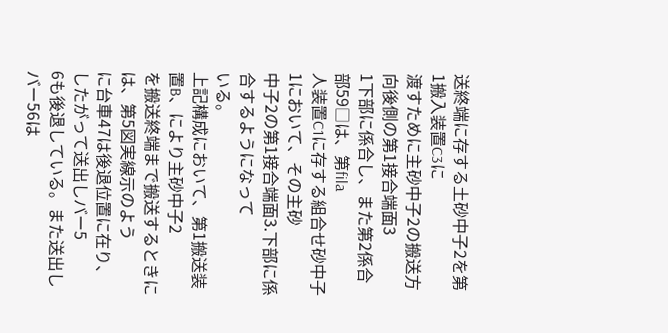送終端に存する土砂中子2を第1搬入装置C3に
渡すために主砂中子2の搬送方向後側の第1接合端面3
1下部に係合し、また第2係合部59□は、第fila
人装置C1に存する組合せ砂中子1において、その主砂
中子2の第1接合端面3.下部に係合するようになって
いる。
上記構成において、第1搬送装置B、により主砂中子2
を搬送終端まで搬送するときには、第5図実線示のよう
に台車47は後退位置に在り、したがって送出しバー5
6も後退している。また送出しバー56は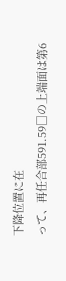下降位置に在
って、再任合部591.59□の上端面は第6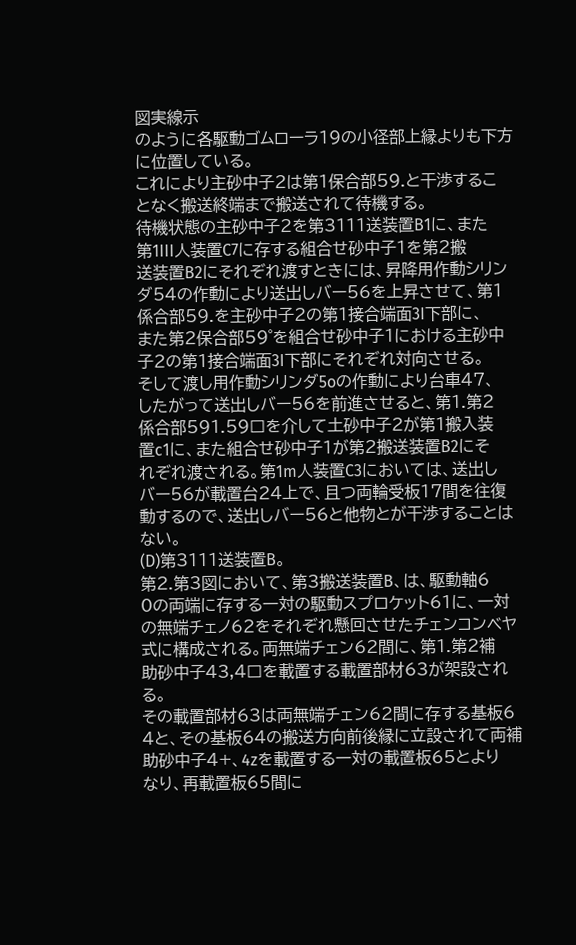図実線示
のように各駆動ゴムローラ19の小径部上縁よりも下方
に位置している。
これにより主砂中子2は第1保合部59.と干渉するこ
となく搬送終端まで搬送されて待機する。
待機状態の主砂中子2を第3111送装置B1に、また
第1III人装置C7に存する組合せ砂中子1を第2搬
送装置B2にそれぞれ渡すときには、昇降用作動シリン
ダ54の作動により送出しバー56を上昇させて、第1
係合部59.を主砂中子2の第1接合端面3I下部に、
また第2保合部59゜を組合せ砂中子1における主砂中
子2の第1接合端面3I下部にそれぞれ対向させる。
そして渡し用作動シリンダ5oの作動により台車47、
したがって送出しバー56を前進させると、第1.第2
係合部591.59□を介して土砂中子2が第1搬入装
置c1に、また組合せ砂中子1が第2搬送装置B2にそ
れぞれ渡される。第1m人装置C3においては、送出し
バー56が載置台24上で、且つ両輪受板17間を往復
動するので、送出しバー56と他物とが干渉することは
ない。
(D)第3111送装置B。
第2.第3図において、第3搬送装置B、は、駆動軸6
0の両端に存する一対の駆動スプロケット61に、一対
の無端チェノ62をそれぞれ懸回させたチェンコンベヤ
式に構成される。両無端チェン62間に、第1.第2補
助砂中子43,4□を載置する載置部材63が架設され
る。
その載置部材63は両無端チェン62間に存する基板6
4と、その基板64の搬送方向前後縁に立設されて両補
助砂中子4+、4zを載置する一対の載置板65とより
なり、再載置板65間に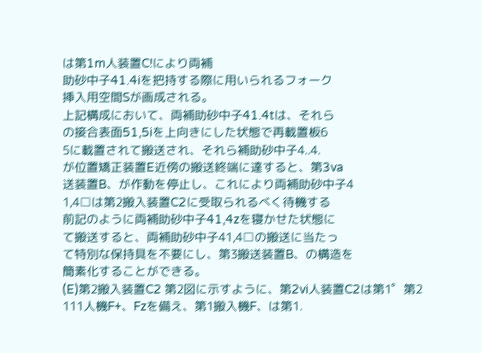は第1m人装置C!により両補
助砂中子41.4iを把持する際に用いられるフォーク
挿入用空間Sが画成される。
上記構成において、両補助砂中子41.4tは、それら
の接合表面51,5iを上向きにした状態で再載置板6
5に載置されて搬送され、それら補助砂中子4..4.
が位置矯正装置E近傍の搬送終端に達すると、第3va
送装置B、が作動を停止し、これにより両補助砂中子4
1,4□は第2搬入装置C2に受取られるべく待機する
前記のように両補助砂中子41,4zを寝かせた状態に
て搬送すると、両補助砂中子41,4□の搬送に当たっ
て特別な保持具を不要にし、第3搬送装置B、の構造を
簡素化することができる。
(E)第2搬入装置C2 第2図に示すように、第2vi人装置C2は第1゜第2
111人機F+、Fzを備え、第1搬入機F、は第1.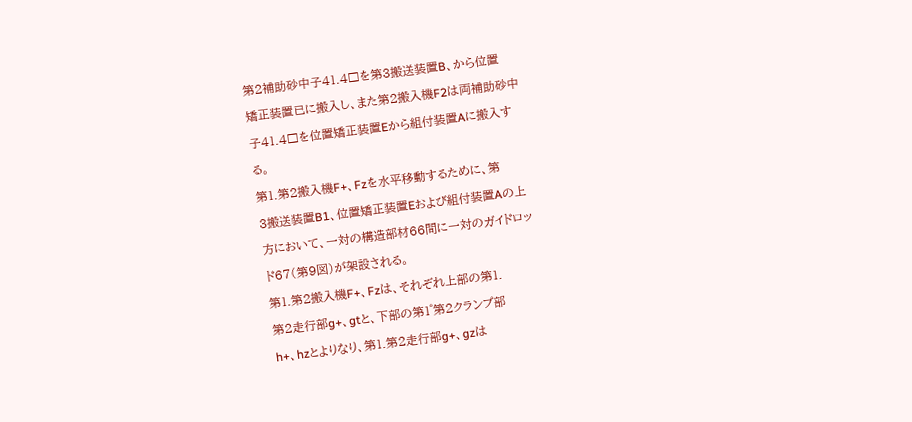第2補助砂中子41.4□を第3搬送装置B、から位置
矯正装置已に搬入し、また第2搬入機F2は両補助砂中
子41.4□を位置矯正装置Eから組付装置Aに搬入す
る。
第1.第2搬入機F+、Fzを水平移動するために、第
3搬送装置B1、位置矯正装置Eおよび組付装置Aの上
方において、一対の構造部材66間に一対のガイドロッ
ド67(第9図)が架設される。
第1.第2搬入機F+、Fzは、それぞれ上部の第1.
第2走行部g+、gtと、下部の第1゜第2クランプ部
h+、hzとよりなり、第1.第2走行部g+、gzは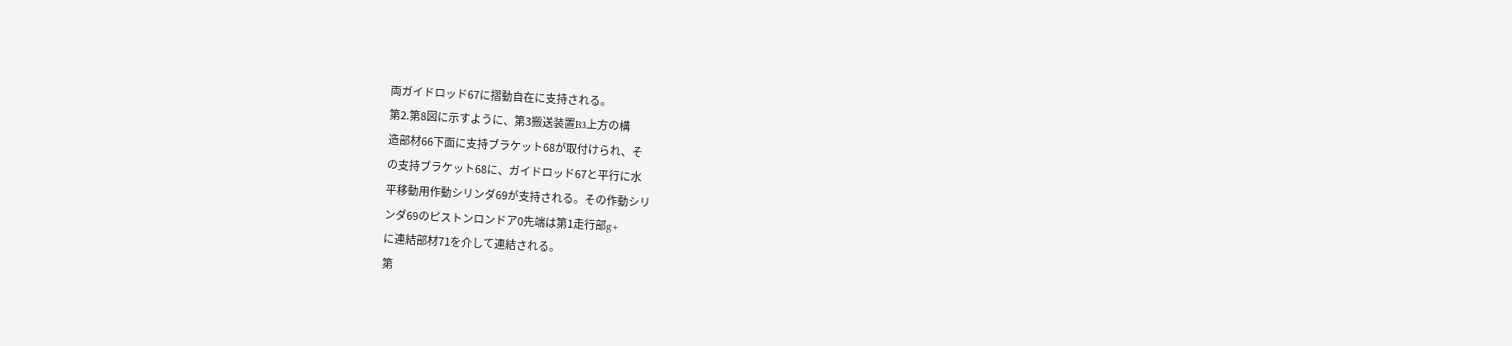両ガイドロッド67に摺動自在に支持される。
第2.第8図に示すように、第3搬送装置B3上方の構
造部材66下面に支持ブラケット68が取付けられ、そ
の支持ブラケット68に、ガイドロッド67と平行に水
平移動用作動シリンダ69が支持される。その作動シリ
ンダ69のピストンロンドア0先端は第1走行部g+
に連結部材71を介して連結される。
第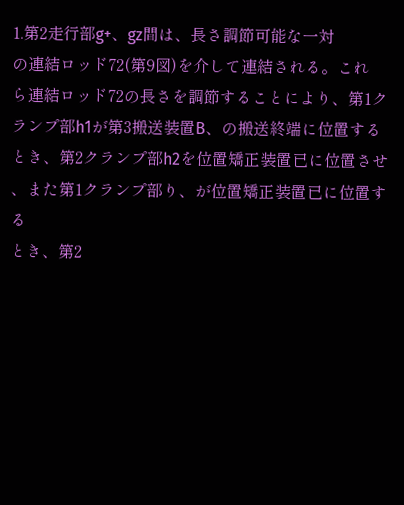1.第2走行部g+、gz間は、長さ調節可能な一対
の連結ロッド72(第9図)を介して連結される。これ
ら連結ロッド72の長さを調節することにより、第1ク
ランプ部h1が第3搬送装置B、の搬送終端に位置する
とき、第2クランプ部h2を位置矯正装置已に位置させ
、また第1クランプ部り、が位置矯正装置已に位置する
とき、第2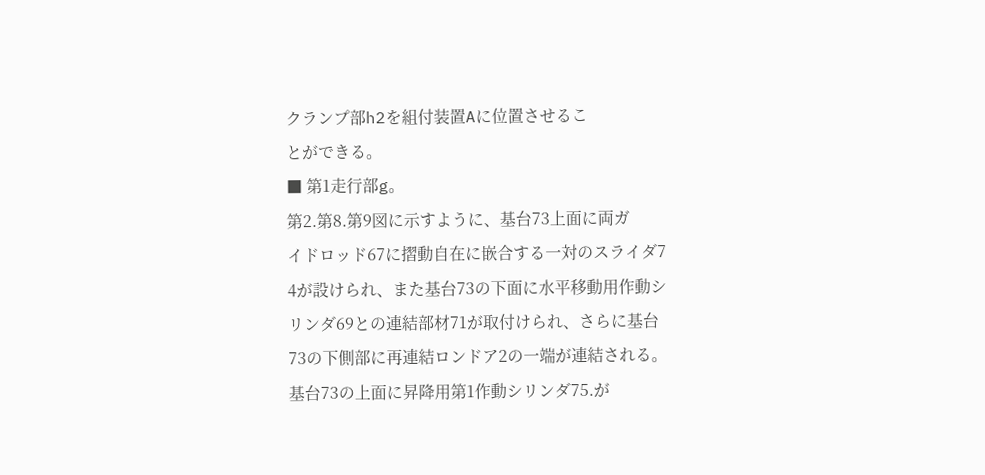クランプ部h2を組付装置Aに位置させるこ
とができる。
■ 第1走行部g。
第2.第8.第9図に示すように、基台73上面に両ガ
イドロッド67に摺動自在に嵌合する一対のスライダ7
4が設けられ、また基台73の下面に水平移動用作動シ
リンダ69との連結部材71が取付けられ、さらに基台
73の下側部に再連結ロンドア2の一端が連結される。
基台73の上面に昇降用第1作動シリンダ75.が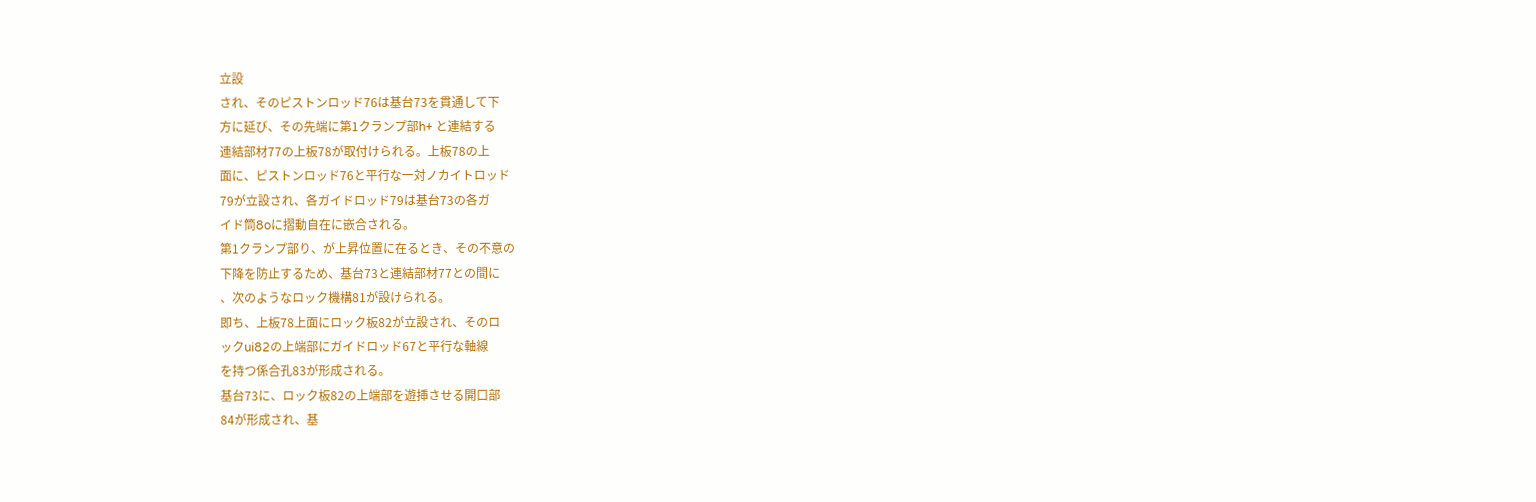立設
され、そのピストンロッド76は基台73を貫通して下
方に延び、その先端に第1クランプ部h+ と連結する
連結部材77の上板78が取付けられる。上板78の上
面に、ピストンロッド76と平行な一対ノカイトロッド
79が立設され、各ガイドロッド79は基台73の各ガ
イド筒8oに摺動自在に嵌合される。
第1クランプ部り、が上昇位置に在るとき、その不意の
下降を防止するため、基台73と連結部材77との間に
、次のようなロック機構81が設けられる。
即ち、上板78上面にロック板82が立設され、そのロ
ックui82の上端部にガイドロッド67と平行な軸線
を持つ係合孔83が形成される。
基台73に、ロック板82の上端部を遊挿させる開口部
84が形成され、基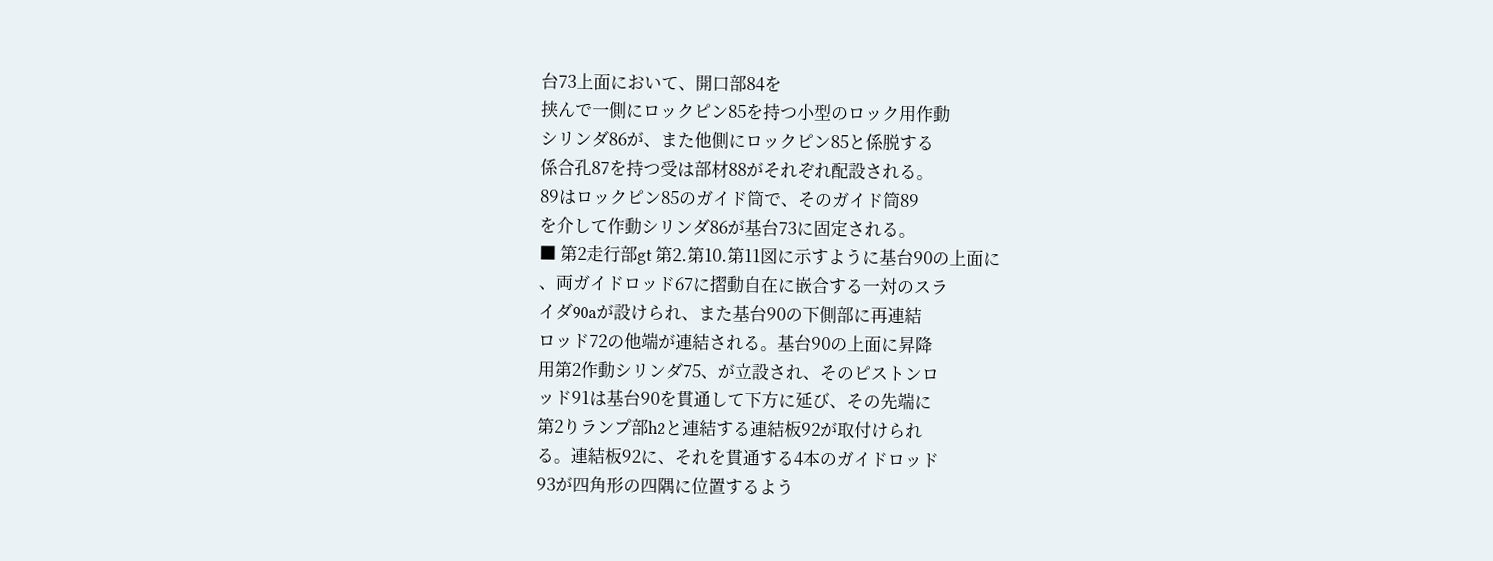台73上面において、開口部84を
挟んで一側にロックピン85を持つ小型のロック用作動
シリンダ86が、また他側にロックピン85と係脱する
係合孔87を持つ受は部材88がそれぞれ配設される。
89はロックピン85のガイド筒で、そのガイド筒89
を介して作動シリンダ86が基台73に固定される。
■ 第2走行部gt 第2.第10.第11図に示すように基台90の上面に
、両ガイドロッド67に摺動自在に嵌合する一対のスラ
イダ90aが設けられ、また基台90の下側部に再連結
ロッド72の他端が連結される。基台90の上面に昇降
用第2作動シリンダ75、が立設され、そのピストンロ
ッド91は基台90を貫通して下方に延び、その先端に
第2りランプ部h2と連結する連結板92が取付けられ
る。連結板92に、それを貫通する4本のガイドロッド
93が四角形の四隅に位置するよう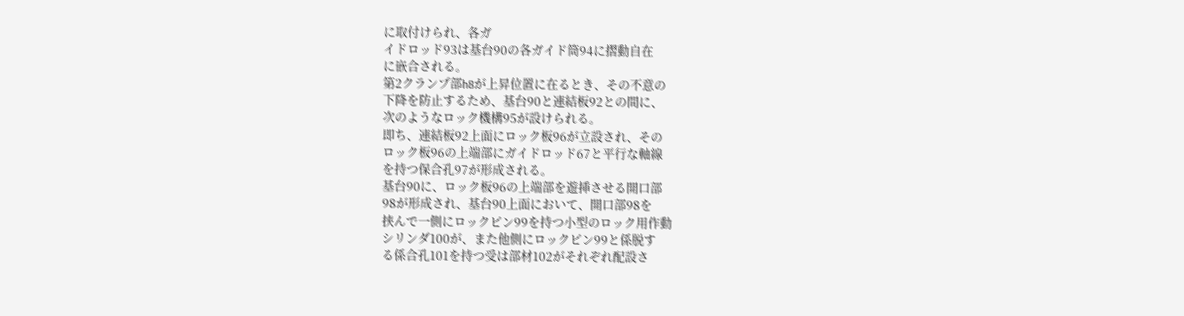に取付けられ、各ガ
イドロッド93は基台90の各ガイド筒94に摺動自在
に嵌合される。
第2クランプ部h8が上昇位置に在るとき、その不意の
下降を防止するため、基台90と連結板92との間に、
次のようなロック機構95が設けられる。
即ち、連結板92上面にロック板96が立設され、その
ロック板96の上端部にガイドロッド67と平行な軸線
を持つ保合孔97が形成される。
基台90に、ロック板96の上端部を遊挿させる開口部
98が形成され、基台90上面において、開口部98を
挟んで一側にロックピン99を持つ小型のロック用作動
シリンダ100が、また他側にロックピン99と係脱す
る係合孔101を持つ受は部材102がそれぞれ配設さ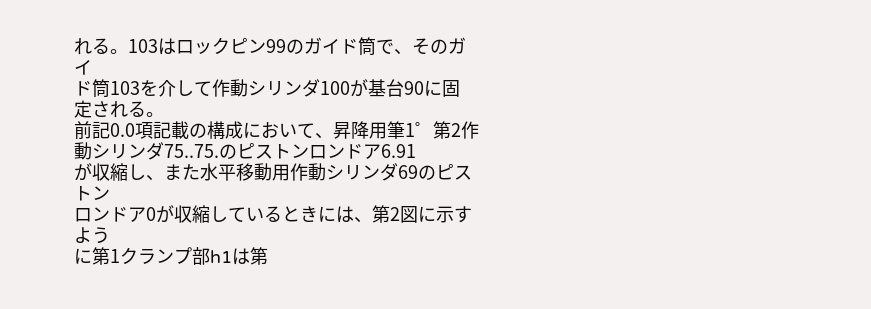れる。103はロックピン99のガイド筒で、そのガイ
ド筒103を介して作動シリンダ100が基台90に固
定される。
前記0.0項記載の構成において、昇降用筆1゜第2作
動シリンダ75..75.のピストンロンドア6.91
が収縮し、また水平移動用作動シリンダ69のピストン
ロンドア0が収縮しているときには、第2図に示すよう
に第1クランプ部h1は第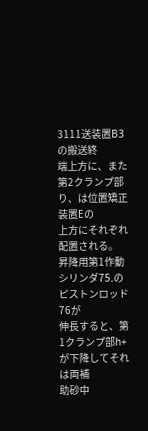3111送装置B3の搬送終
端上方に、また第2クランプ部り、は位置矯正装置Eの
上方にそれぞれ配置される。
昇降用第1作動シリンダ75.のピストンロッド76が
伸長すると、第1クランプ部h+が下降してそれは両補
助砂中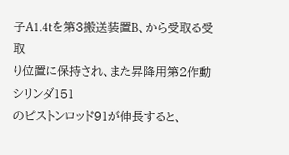子A1.4tを第3搬送装置B、から受取る受取
り位置に保持され、また昇降用第2作動シリンダ151
のピストンロッド91が伸長すると、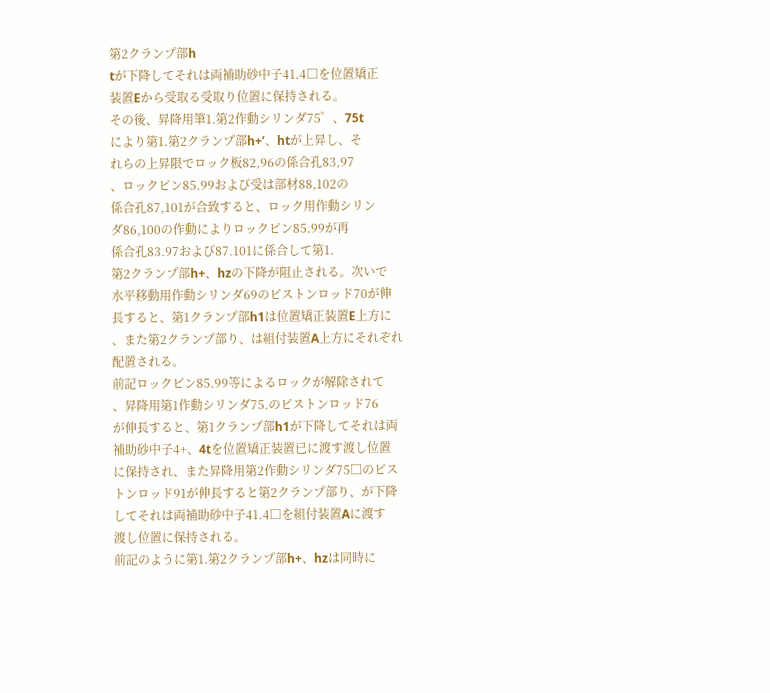第2クランプ部h
tが下降してそれは両補助砂中子41.4□を位置矯正
装置Eから受取る受取り位置に保持される。
その後、昇降用筆1.第2作動シリンダ75゜、75t
により第1.第2クランプ部h+’、htが上昇し、そ
れらの上昇限でロック板82,96の係合孔83,97
、ロックピン85.99および受は部材88,102の
係合孔87,101が合致すると、ロック用作動シリン
ダ86,100の作動によりロックピン85.99が再
係合孔83.97および87.101に係合して第1.
第2クランプ部h+、hzの下降が阻止される。次いで
水平移動用作動シリンダ69のピストンロッド70が伸
長すると、第1クランプ部h1は位置矯正装置E上方に
、また第2クランプ部り、は組付装置A上方にそれぞれ
配置される。
前記ロックピン85.99等によるロックが解除されて
、昇降用第1作動シリンダ75.のピストンロッド76
が伸長すると、第1クランプ部h1が下降してそれは両
補助砂中子4+、4tを位置矯正装置已に渡す渡し位置
に保持され、また昇降用第2作動シリンダ75□のピス
トンロッド91が伸長すると第2クランプ部り、が下降
してそれは両補助砂中子41.4□を組付装置Aに渡す
渡し位置に保持される。
前記のように第1.第2クランプ部h+、hzは同時に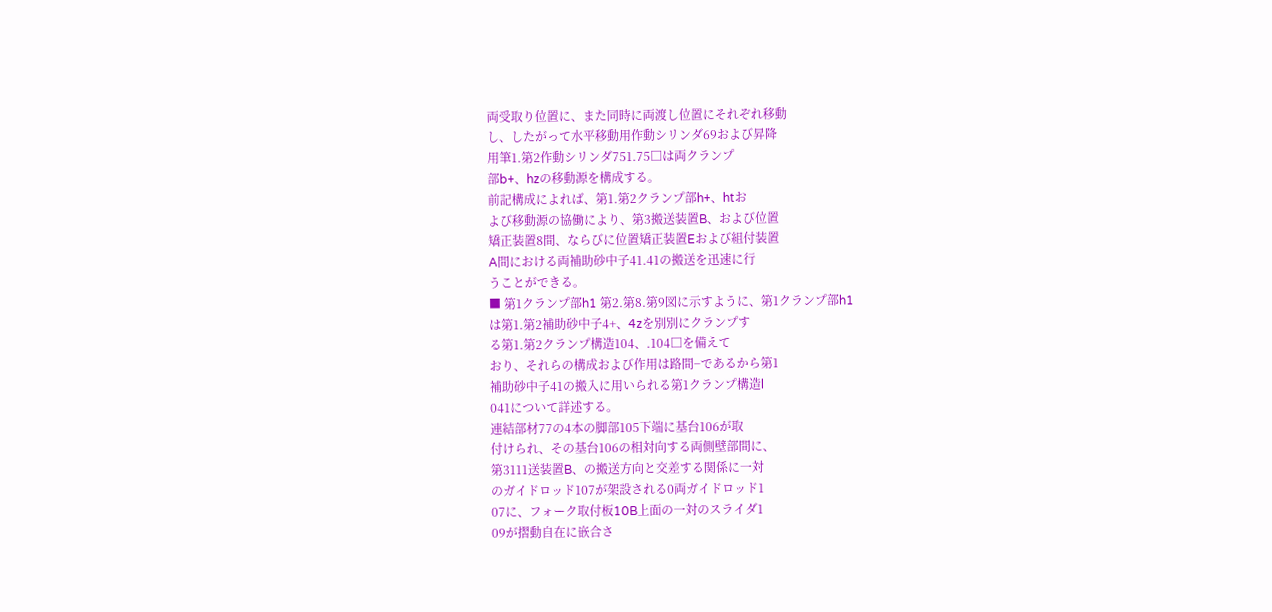両受取り位置に、また同時に両渡し位置にそれぞれ移動
し、したがって水平移動用作動シリンダ69および昇降
用筆1.第2作動シリンダ751.75□は両クランプ
部b+、hzの移動源を構成する。
前記構成によれば、第1.第2クランプ部h+、htお
よび移動源の協働により、第3搬送装置B、および位置
矯正装置8間、ならびに位置矯正装置Eおよび組付装置
A間における両補助砂中子41.41の搬送を迅速に行
うことができる。
■ 第1クランプ部h1 第2.第8.第9図に示すように、第1クランプ部h1
は第1.第2補助砂中子4+、4zを別別にクランプす
る第1.第2クランプ構造104、.104□を備えて
おり、それらの構成および作用は路間−であるから第1
補助砂中子41の搬入に用いられる第1クランプ構造l
041について詳述する。
連結部材77の4本の脚部105下端に基台106が取
付けられ、その基台106の相対向する両側壁部間に、
第3111送装置B、の搬送方向と交差する関係に一対
のガイドロッド107が架設される0両ガイドロッド1
07に、フォーク取付板10B上面の一対のスライダ1
09が摺動自在に嵌合さ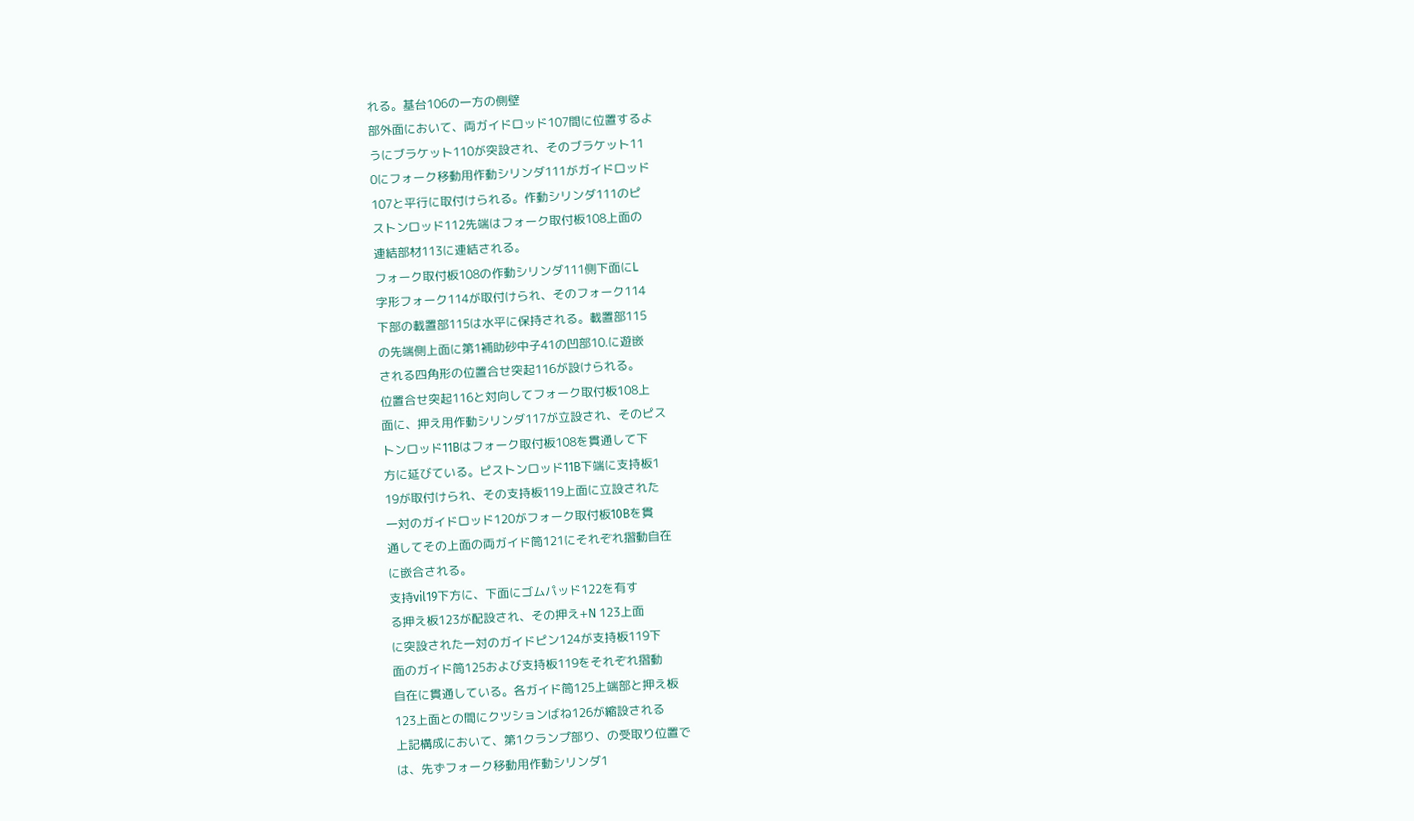れる。基台106の一方の側壁
部外面において、両ガイドロッド107間に位置するよ
うにブラケット110が突設され、そのブラケット11
0にフォーク移動用作動シリンダ111がガイドロッド
107と平行に取付けられる。作動シリンダ111のピ
ストンロッド112先端はフォーク取付板108上面の
連結部材113に連結される。
フォーク取付板108の作動シリンダ111側下面にL
字形フォーク114が取付けられ、そのフォーク114
下部の載置部115は水平に保持される。載置部115
の先端側上面に第1補助砂中子41の凹部10.に遊嵌
される四角形の位置合せ突起116が設けられる。
位置合せ突起116と対向してフォーク取付板108上
面に、押え用作動シリンダ117が立設され、そのピス
トンロッド11Bはフォーク取付板108を貫通して下
方に延びている。ピストンロッド11B下端に支持板1
19が取付けられ、その支持板119上面に立設された
一対のガイドロッド120がフォーク取付板10Bを貫
通してその上面の両ガイド筒121にそれぞれ摺動自在
に嵌合される。
支持vil19下方に、下面にゴムパッド122を有す
る押え板123が配設され、その押え+N 123上面
に突設された一対のガイドピン124が支持板119下
面のガイド筒125および支持板119をそれぞれ摺動
自在に貫通している。各ガイド筒125上端部と押え板
123上面との間にクツションばね126が縮設される
上記構成において、第1クランプ部り、の受取り位置で
は、先ずフォーク移動用作動シリンダ1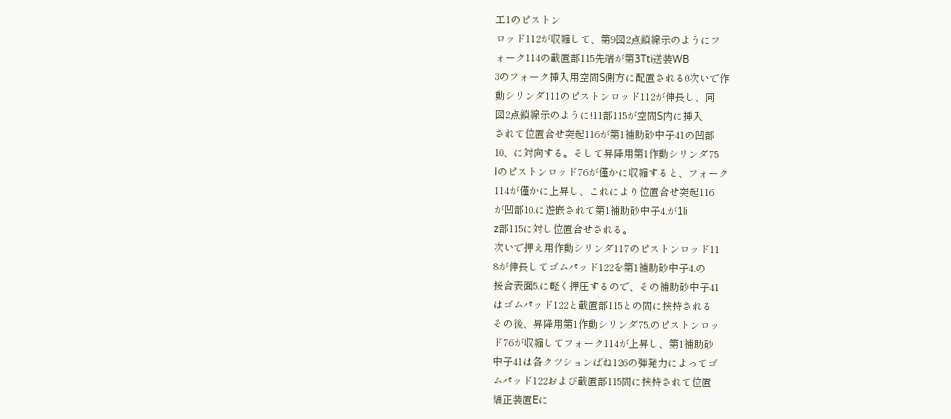工1のピストン
ロッド112が収縮して、第9図2点鎖線示のようにフ
ォーク114の載置部115先端が第3Tti送装WB
3のフォーク挿入用空間S側方に配置される0次いで作
動シリンダ111のピストンロッド112が伸長し、同
図2点鎖線示のように!11部115が空間S内に挿入
されて位置合せ突起116が第1補助砂中子41の凹部
10、に対向する。そして昇降用第1作動シリンダ75
Iのピストンロッド76が僅かに収縮すると、フォーク
114が僅かに上昇し、これにより位置合せ突起116
が凹部10.に遊嵌されて第1補助砂中子4.が1li
z部115に対し位置合せされる。
次いで押え用作動シリンダ117のピストンロッド11
8が伸長してゴムパッド122を第1補助砂中子4.の
接合表面5.に軽く押圧するので、その補助砂中子41
はゴムパッド122と載置部115との間に挟持される
その後、昇降用第1作動シリンダ75.のピストンロッ
ド76が収縮してフォーク114が上昇し、第1補助砂
中子41は各クツションばね126の弾発力によってゴ
ムパッド122および載置部115間に挟持されて位置
矯正装置Eに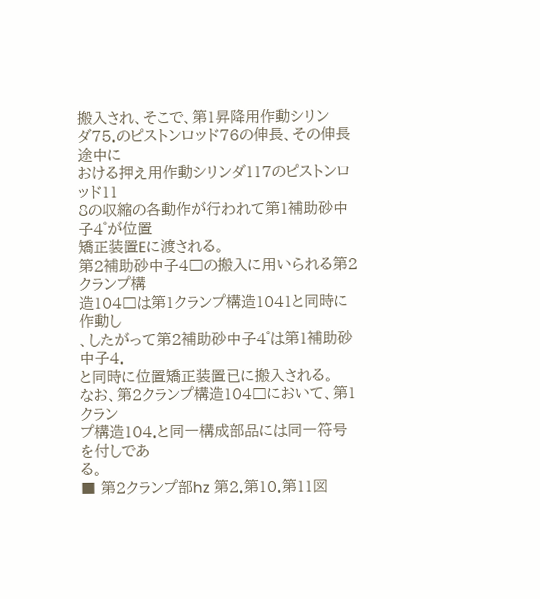搬入され、そこで、第1昇降用作動シリン
ダ75.のピストンロッド76の伸長、その伸長途中に
おける押え用作動シリンダ117のピストンロッド11
8の収縮の各動作が行われて第1補助砂中子4゜が位置
矯正装置Eに渡される。
第2補助砂中子4□の搬入に用いられる第2クランプ構
造104□は第1クランプ構造1041と同時に作動し
、したがって第2補助砂中子4゜は第1補助砂中子4.
と同時に位置矯正装置已に搬入される。
なお、第2クランプ構造104□において、第1クラン
プ構造104.と同一構成部品には同一符号を付しであ
る。
■ 第2クランプ部hz 第2.第10.第11図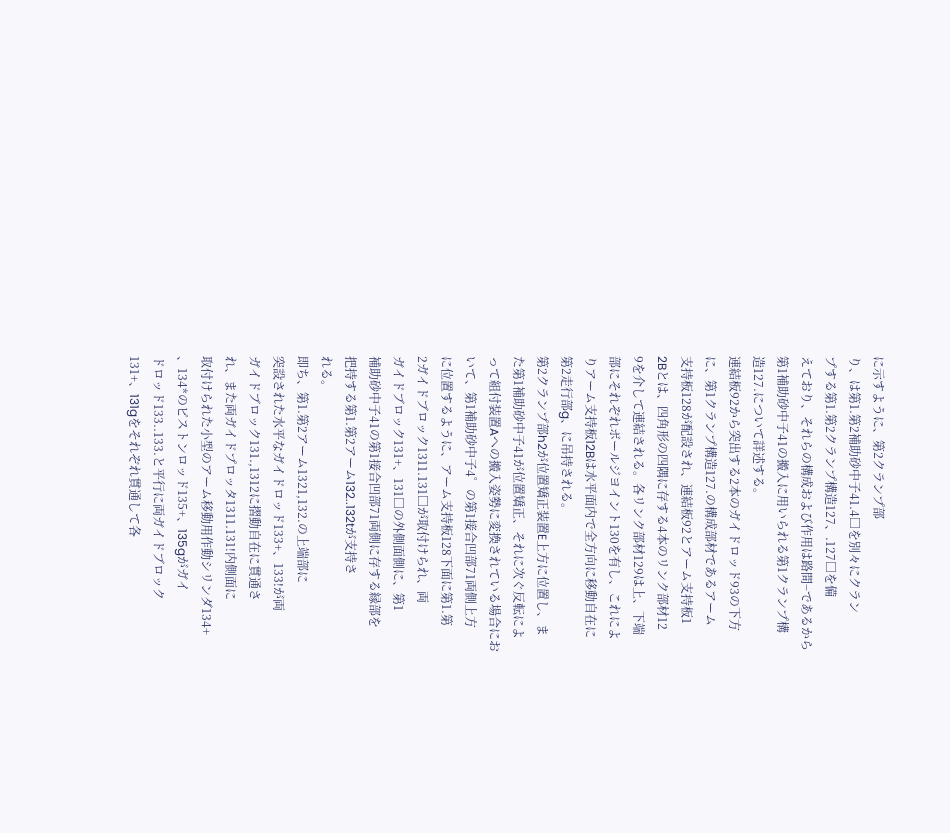に示すように、第2クランプ部
り、は第1.第2補助砂中子41.4□を別々にクラン
プする第1.第2クランプ構造127、.127□を備
えており、それらの構成および作用は路間−であるから
第1補助砂中子41の搬入に用いられる第1クランプ構
造127.について詳述する。
連結板92から突出する2本のガイドロッド93の下方
に、第1クランプ構造127.の構成部材であるアーム
支持板128が配設され、連結板92とアーム支持板1
2Bとは、四角形の四隅に存する4本のリンク部材12
9を介して連結される。各リンク部材129は上、下端
部にそれぞれボールジヨイント130を有し、これによ
りアーム支持板12Bは水平面内で全方向に移動自在に
第2走行部g、に吊持される。
第2クランプ部h2が位置矯正装置E上方に位置し、ま
た第1補助砂中子41が位置矯正、それに次ぐ反転によ
って組付装置Aへの搬入姿勢に変換されている場合にお
いて、第1補助砂中子4゜の第1接合凹部71両側上方
に位置するように、アーム支持板128下面に第1.第
2ガイドブロック1311.131□が取付けられ、両
ガイドブロック131+、131□の外側面側に、第1
補助砂中子41の第1接合凹部71両側に存する縁部を
把持する第1.第2アーム132..132tが支持さ
れる。
即ち、第1.第2アーム1321,132.の上端部に
突設された水平なガイドロッド133+、133!が両
ガイドブロック131.,1312に摺動自在に貫通さ
れ、また両ガイドプロッタ1311.131!内側面に
取付けられた小型のアーム移動用作動シリンダ134+
、134*のピストンロッド135+、135gがガイ
ドロッド133..133.と平行に両ガイドブロック
131+、131gをそれぞれ貫通して各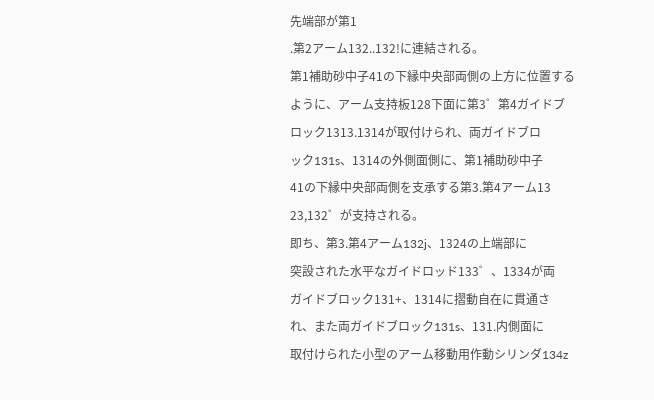先端部が第1
.第2アーム132..132!に連結される。
第1補助砂中子41の下縁中央部両側の上方に位置する
ように、アーム支持板128下面に第3゜第4ガイドブ
ロック1313.1314が取付けられ、両ガイドブロ
ック131s、1314の外側面側に、第1補助砂中子
41の下縁中央部両側を支承する第3.第4アーム13
23,132゜が支持される。
即ち、第3.第4アーム132j、1324の上端部に
突設された水平なガイドロッド133゜、1334が両
ガイドブロック131+、1314に摺動自在に貫通さ
れ、また両ガイドブロック131s、131.内側面に
取付けられた小型のアーム移動用作動シリンダ134z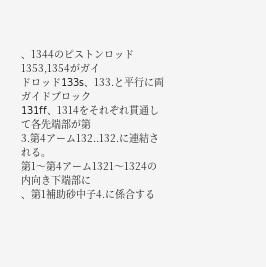、1344のピストンロッド1353,1354がガイ
ドロッド133s、133.と平行に両ガイドブロック
131ff、1314をそれぞれ貫通して各先端部が第
3.第4アーム132..132.に連結される。
第1〜第4アーム1321〜1324の内向き下端部に
、第1補助砂中子4.に係合する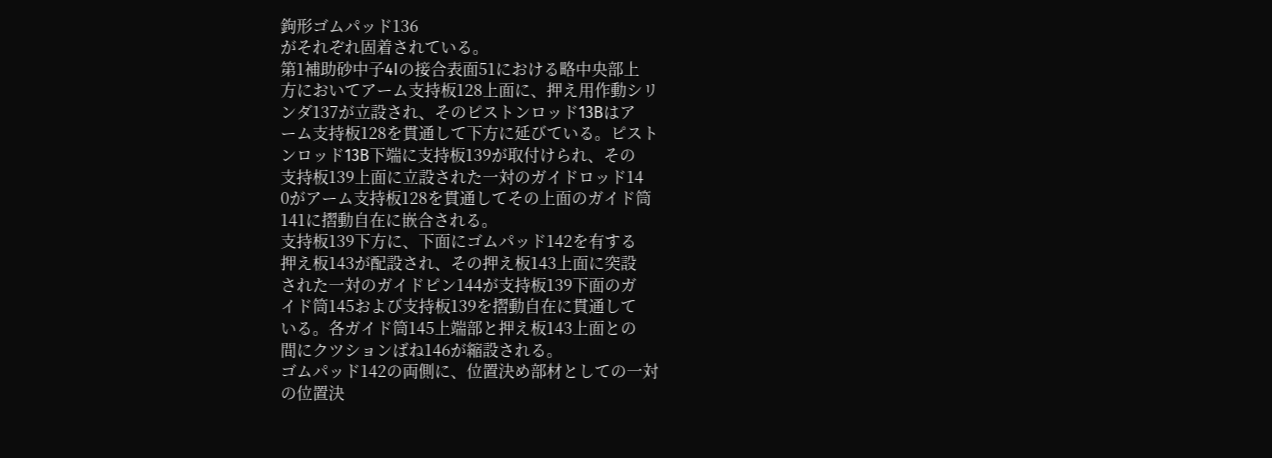鉤形ゴムパッド136
がそれぞれ固着されている。
第1補助砂中子4Iの接合表面51における略中央部上
方においてアーム支持板128上面に、押え用作動シリ
ンダ137が立設され、そのピストンロッド13Bはア
ーム支持板128を貫通して下方に延びている。ピスト
ンロッド13B下端に支持板139が取付けられ、その
支持板139上面に立設された一対のガイドロッド14
0がアーム支持板128を貫通してその上面のガイド筒
141に摺動自在に嵌合される。
支持板139下方に、下面にゴムパッド142を有する
押え板143が配設され、その押え板143上面に突設
された一対のガイドピン144が支持板139下面のガ
イド筒145および支持板139を摺動自在に貫通して
いる。各ガイド筒145上端部と押え板143上面との
間にクツションばね146が縮設される。
ゴムパッド142の両側に、位置決め部材としての一対
の位置決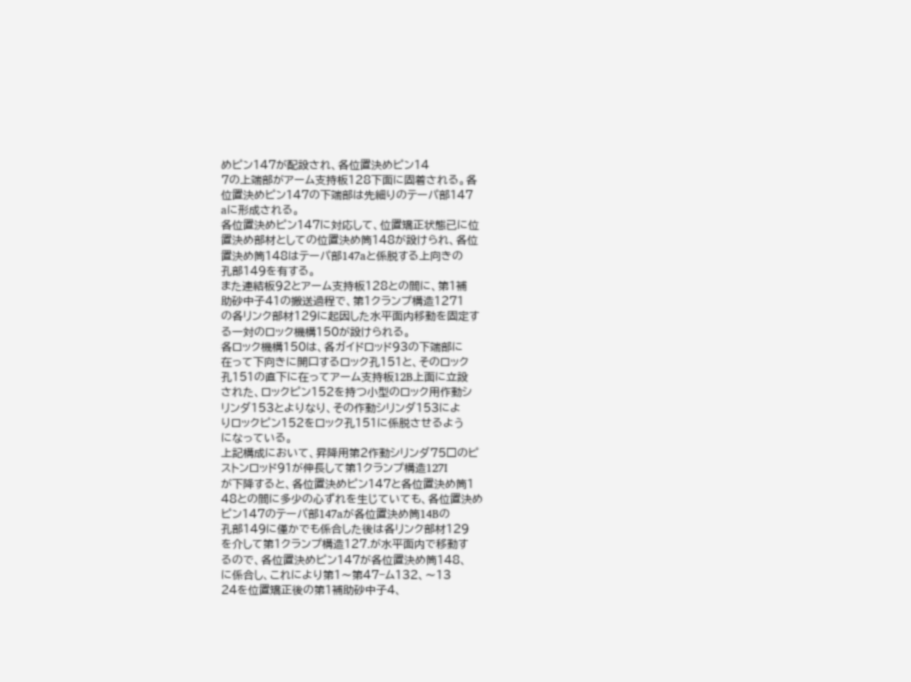めピン147が配設され、各位置決めピン14
7の上端部がアーム支持板128下面に固着される。各
位置決めピン147の下端部は先細りのテーパ部147
aに形成される。
各位置決めピン147に対応して、位置矯正状態已に位
置決め部材としての位置決め筒148が設けられ、各位
置決め筒148はテーパ部147aと係脱する上向きの
孔部149を有する。
また連結板92とアーム支持板128との間に、第1補
助砂中子41の搬送過程で、第1クランプ構造1271
の各リンク部材129に起因した水平面内移動を固定す
る一対のロック機構150が設けられる。
各ロック機構150は、各ガイドロッド93の下端部に
在って下向きに開口するロック孔151と、そのロック
孔151の直下に在ってアーム支持板12B上面に立設
された、ロックピン152を持つ小型のロック用作動シ
リンダ153とよりなり、その作動シリンダ153によ
りロックピン152をロック孔151に係脱させるよう
になっている。
上記構成において、昇降用第2作動シリンダ75□のピ
ストンロッド91が伸長して第1クランプ構造127I
が下降すると、各位置決めピン147と各位置決め筒1
48との間に多少の心ずれを生じていても、各位置決め
ピン147のテーパ部147aが各位置決め筒14Bの
孔部149に僅かでも係合した後は各リンク部材129
を介して第1クランプ構造127.が水平面内で移動す
るので、各位置決めピン147が各位置決め筒148、
に係合し、これにより第1〜第47−ム132、〜13
24を位置矯正後の第1補助砂中子4、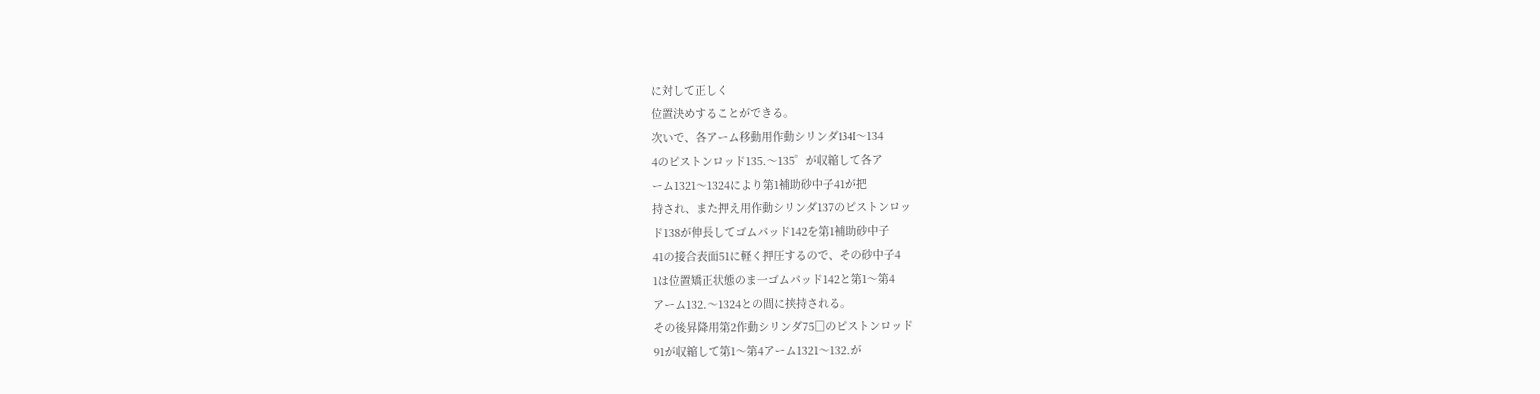に対して正しく
位置決めすることができる。
次いで、各アーム移動用作動シリンダ134I〜134
4のピストンロッド135.〜135゜が収縮して各ア
ーム1321〜1324により第1補助砂中子41が把
持され、また押え用作動シリンダ137のピストンロッ
ド138が伸長してゴムパッド142を第1補助砂中子
41の接合表面51に軽く押圧するので、その砂中子4
1は位置矯正状態のま一ゴムパッド142と第1〜第4
アーム132.〜1324との間に挟持される。
その後昇降用第2作動シリンダ75□のピストンロッド
91が収縮して第1〜第4アーム1321〜132.が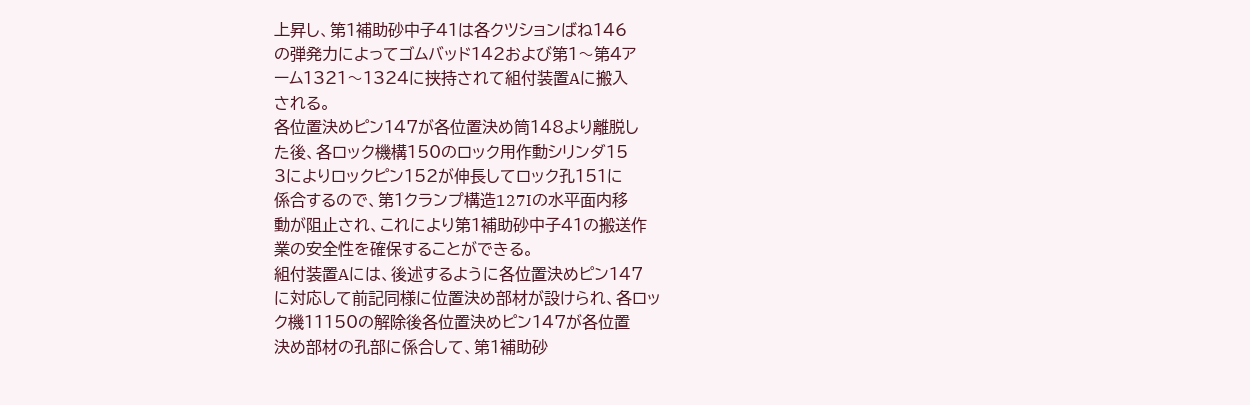上昇し、第1補助砂中子41は各クツションばね146
の弾発力によってゴムバッド142および第1〜第4ア
ーム1321〜1324に挟持されて組付装置Aに搬入
される。
各位置決めピン147が各位置決め筒148より離脱し
た後、各ロック機構150のロック用作動シリンダ15
3によりロックピン152が伸長してロック孔151に
係合するので、第1クランプ構造127Iの水平面内移
動が阻止され、これにより第1補助砂中子41の搬送作
業の安全性を確保することができる。
組付装置Aには、後述するように各位置決めピン147
に対応して前記同様に位置決め部材が設けられ、各ロッ
ク機11150の解除後各位置決めピン147が各位置
決め部材の孔部に係合して、第1補助砂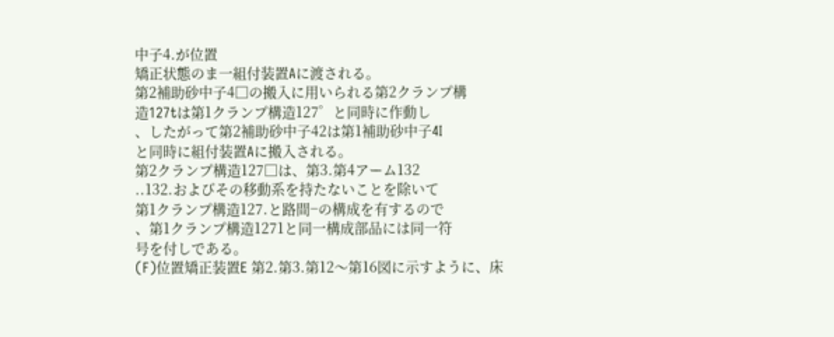中子4.が位置
矯正状態のま一組付装置Aに渡される。
第2補助砂中子4□の搬入に用いられる第2クランプ構
造127tは第1クランプ構造127゜と同時に作動し
、したがって第2補助砂中子42は第1補助砂中子4I
と同時に組付装置Aに搬入される。
第2クランプ構造127□は、第3.第4アーム132
..132.およびその移動系を持たないことを除いて
第1クランプ構造127.と路間−の構成を有するので
、第1クランプ構造1271と同一構成部品には同一符
号を付しである。
(F)位置矯正装置E 第2.第3.第12〜第16図に示すように、床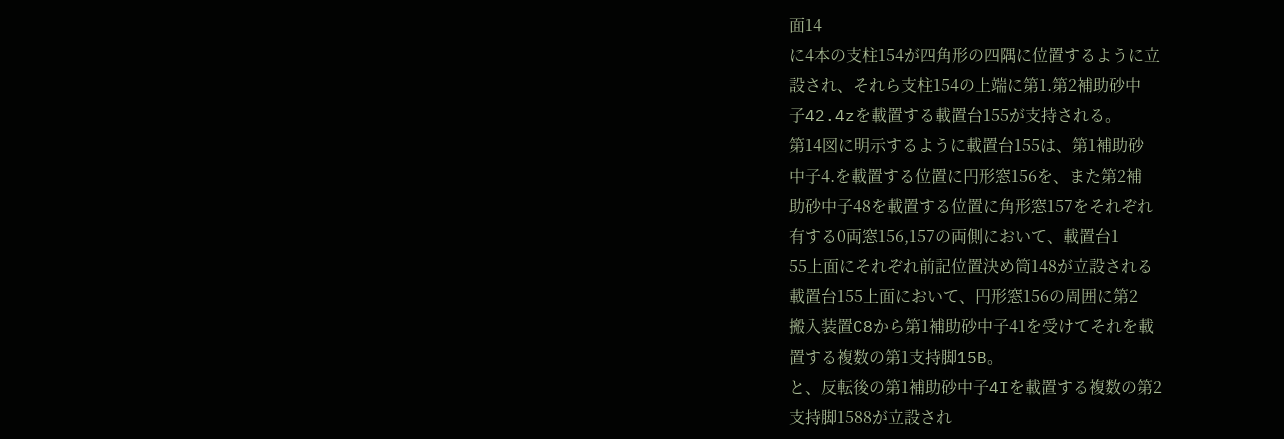面14
に4本の支柱154が四角形の四隅に位置するように立
設され、それら支柱154の上端に第1.第2補助砂中
子42.4zを載置する載置台155が支持される。
第14図に明示するように載置台155は、第1補助砂
中子4.を載置する位置に円形窓156を、また第2補
助砂中子48を載置する位置に角形窓157をそれぞれ
有する0両窓156,157の両側において、載置台1
55上面にそれぞれ前記位置決め筒148が立設される
載置台155上面において、円形窓156の周囲に第2
搬入装置C8から第1補助砂中子41を受けてそれを載
置する複数の第1支持脚15B。
と、反転後の第1補助砂中子4Iを載置する複数の第2
支持脚1588が立設され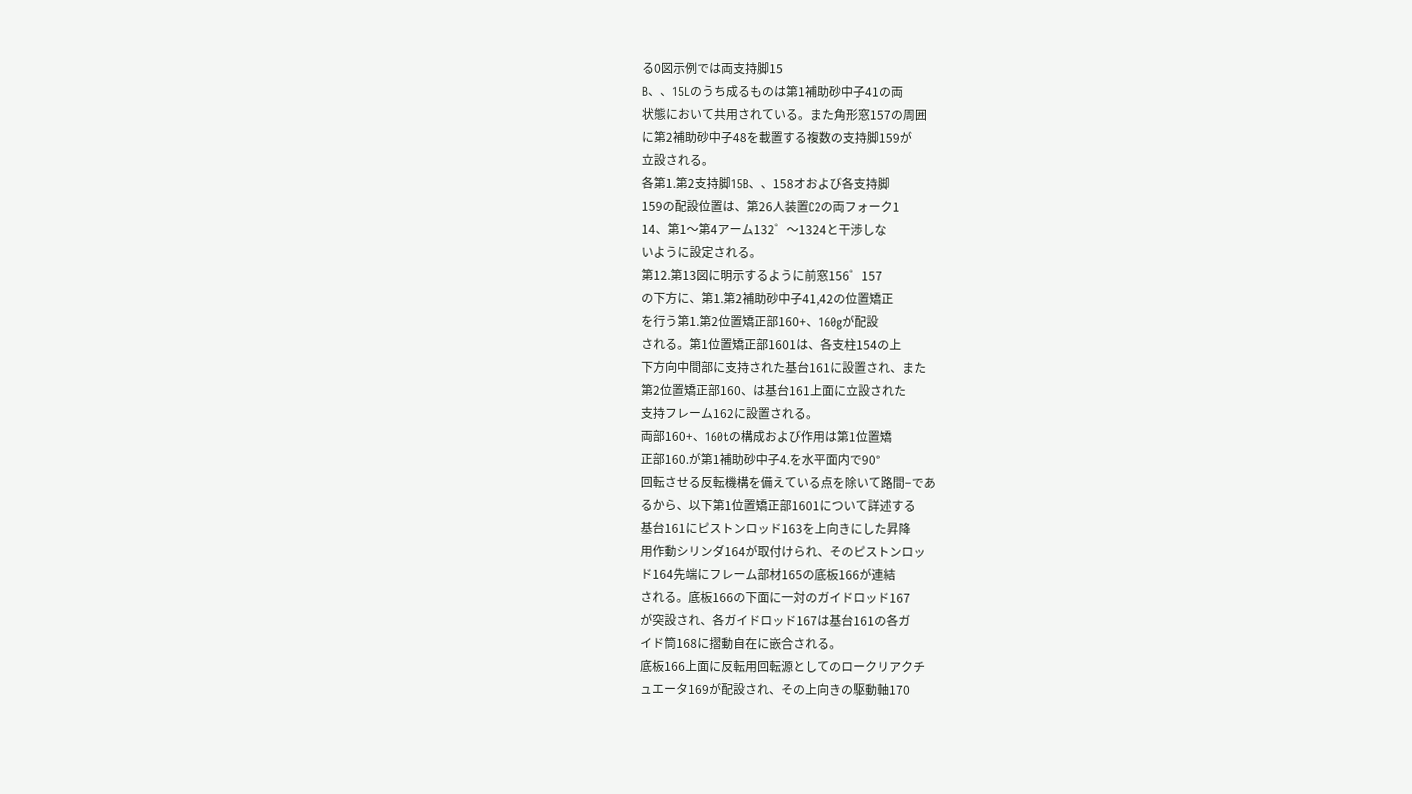る0図示例では両支持脚15
B、、15Lのうち成るものは第1補助砂中子41の両
状態において共用されている。また角形窓157の周囲
に第2補助砂中子48を載置する複数の支持脚159が
立設される。
各第1.第2支持脚15B、、158オおよび各支持脚
159の配設位置は、第26人装置C2の両フォーク1
14、第1〜第4アーム132゜〜1324と干渉しな
いように設定される。
第12.第13図に明示するように前窓156゜157
の下方に、第1.第2補助砂中子41,42の位置矯正
を行う第1.第2位置矯正部160+、160gが配設
される。第1位置矯正部1601は、各支柱154の上
下方向中間部に支持された基台161に設置され、また
第2位置矯正部160、は基台161上面に立設された
支持フレーム162に設置される。
両部160+、160tの構成および作用は第1位置矯
正部160.が第1補助砂中子4.を水平面内で90°
回転させる反転機構を備えている点を除いて路間−であ
るから、以下第1位置矯正部1601について詳述する
基台161にピストンロッド163を上向きにした昇降
用作動シリンダ164が取付けられ、そのピストンロッ
ド164先端にフレーム部材165の底板166が連結
される。底板166の下面に一対のガイドロッド167
が突設され、各ガイドロッド167は基台161の各ガ
イド筒168に摺動自在に嵌合される。
底板166上面に反転用回転源としてのロークリアクチ
ュエータ169が配設され、その上向きの駆動軸170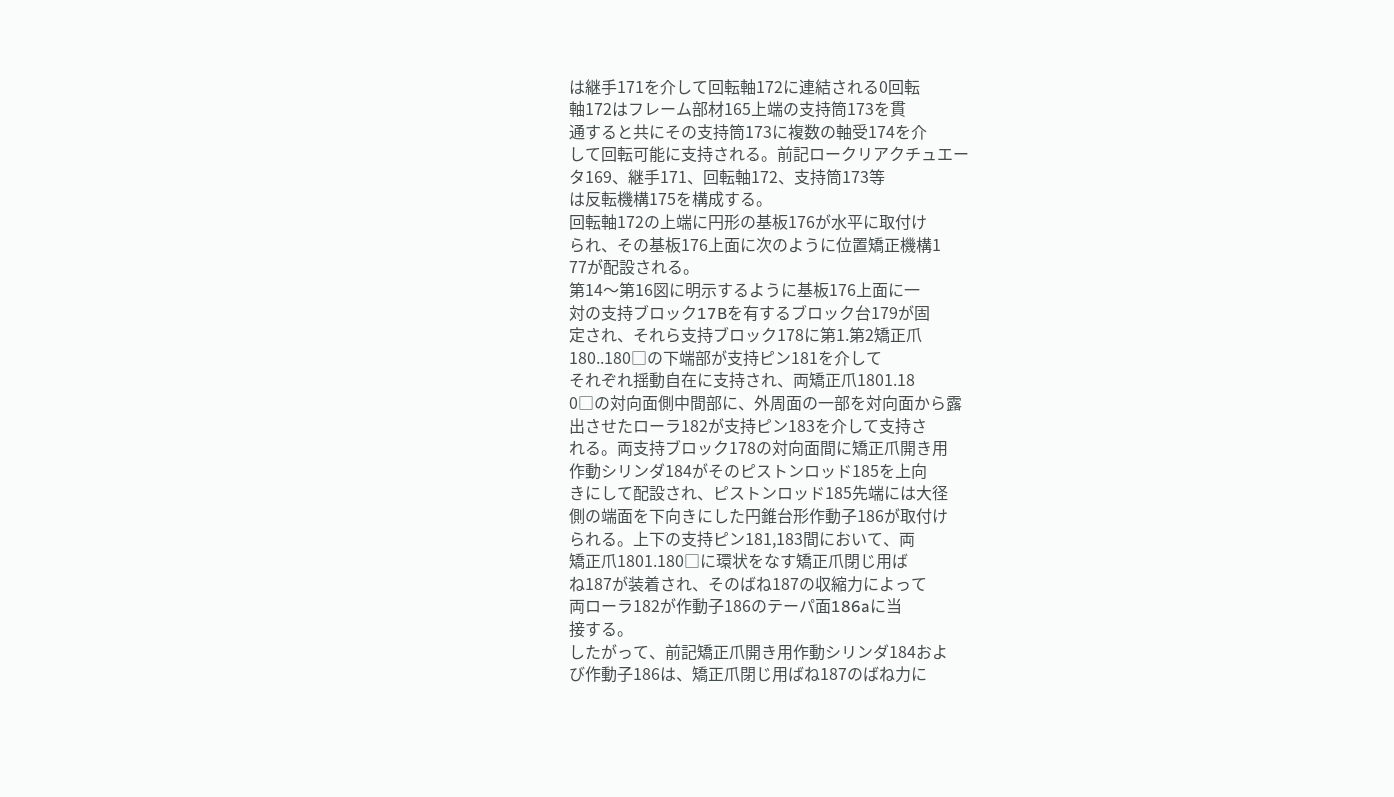は継手171を介して回転軸172に連結される0回転
軸172はフレーム部材165上端の支持筒173を貫
通すると共にその支持筒173に複数の軸受174を介
して回転可能に支持される。前記ロークリアクチュエー
タ169、継手171、回転軸172、支持筒173等
は反転機構175を構成する。
回転軸172の上端に円形の基板176が水平に取付け
られ、その基板176上面に次のように位置矯正機構1
77が配設される。
第14〜第16図に明示するように基板176上面に一
対の支持ブロック17Bを有するブロック台179が固
定され、それら支持ブロック178に第1.第2矯正爪
180..180□の下端部が支持ピン181を介して
それぞれ揺動自在に支持され、両矯正爪1801.18
0□の対向面側中間部に、外周面の一部を対向面から露
出させたローラ182が支持ピン183を介して支持さ
れる。両支持ブロック178の対向面間に矯正爪開き用
作動シリンダ184がそのピストンロッド185を上向
きにして配設され、ピストンロッド185先端には大径
側の端面を下向きにした円錐台形作動子186が取付け
られる。上下の支持ピン181,183間において、両
矯正爪1801.180□に環状をなす矯正爪閉じ用ば
ね187が装着され、そのばね187の収縮力によって
両ローラ182が作動子186のテーパ面186aに当
接する。
したがって、前記矯正爪開き用作動シリンダ184およ
び作動子186は、矯正爪閉じ用ばね187のばね力に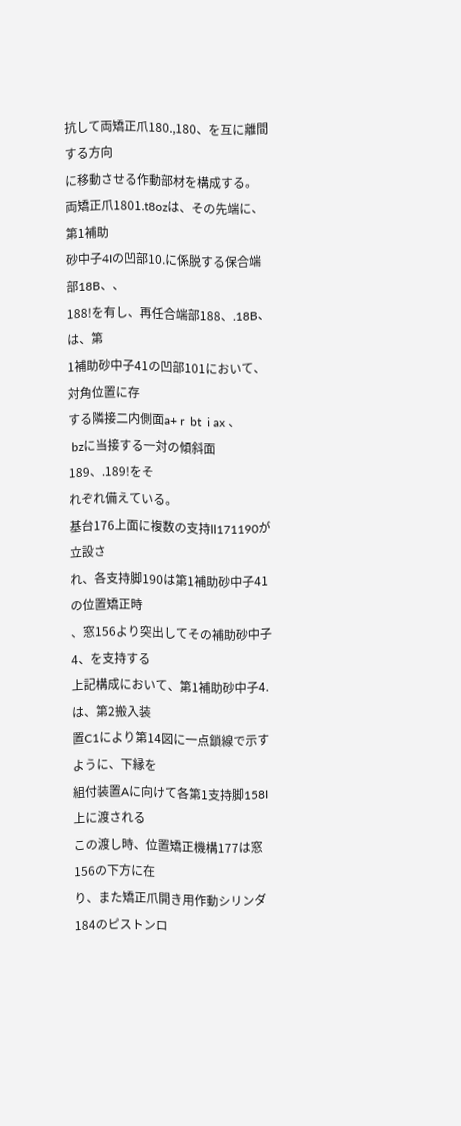抗して両矯正爪180.,180、を互に離間する方向
に移動させる作動部材を構成する。
両矯正爪1801.t8ozは、その先端に、第1補助
砂中子4Iの凹部10.に係脱する保合端部18B、、
188!を有し、再任合端部188、.18B、は、第
1補助砂中子41の凹部101において、対角位置に存
する隣接二内側面a+ r  bt  i ax 、
 bzに当接する一対の傾斜面189、.189!をそ
れぞれ備えている。
基台176上面に複数の支持ll171190が立設さ
れ、各支持脚190は第1補助砂中子41の位置矯正時
、窓156より突出してその補助砂中子4、を支持する
上記構成において、第1補助砂中子4.は、第2搬入装
置C1により第14図に一点鎖線で示すように、下縁を
組付装置Aに向けて各第1支持脚158I上に渡される
この渡し時、位置矯正機構177は窓156の下方に在
り、また矯正爪開き用作動シリンダ184のピストンロ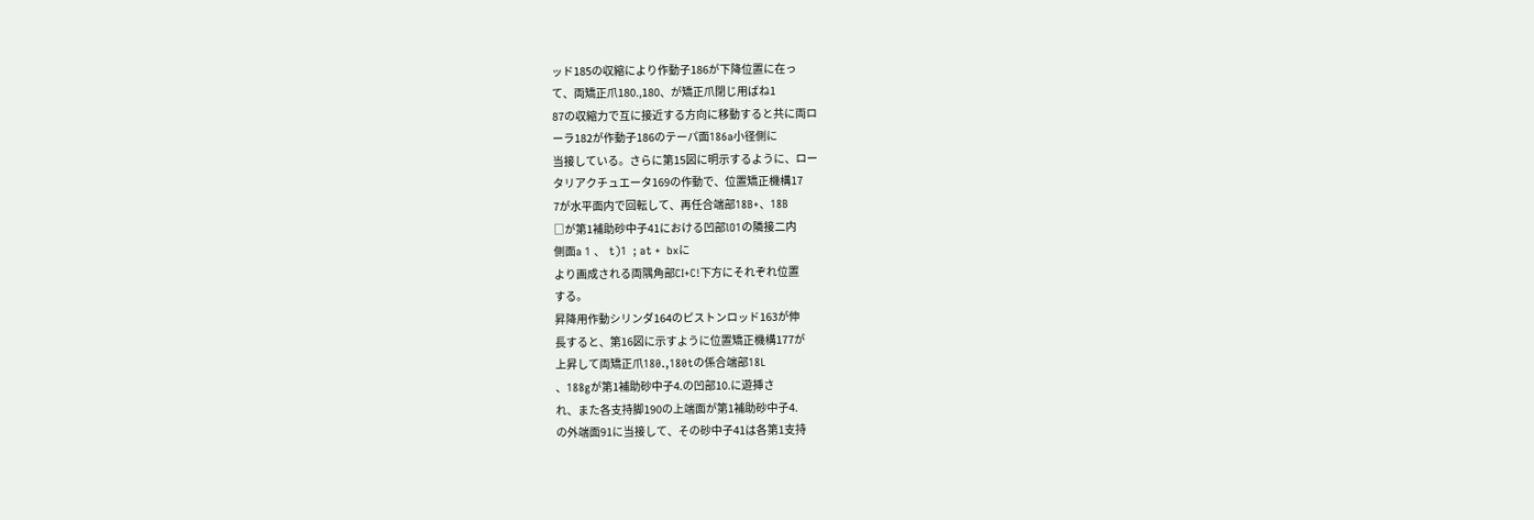ッド185の収縮により作動子186が下降位置に在っ
て、両矯正爪180.,180、が矯正爪閉じ用ばね1
87の収縮力で互に接近する方向に移動すると共に両ロ
ーラ182が作動子186のテーパ面186a小径側に
当接している。さらに第15図に明示するように、ロー
タリアクチュエータ169の作動で、位置矯正機構17
7が水平面内で回転して、再任合端部18B+、18B
□が第1補助砂中子41における凹部lO1の隣接二内
側面a 1 、  t)1  ; at +  bxに
より画成される両隅角部CI+C!下方にそれぞれ位置
する。
昇降用作動シリンダ164のピストンロッド163が伸
長すると、第16図に示すように位置矯正機構177が
上昇して両矯正爪180.,180tの係合端部18L
、188gが第1補助砂中子4.の凹部10.に遊挿さ
れ、また各支持脚190の上端面が第1補助砂中子4.
の外端面91に当接して、その砂中子41は各第1支持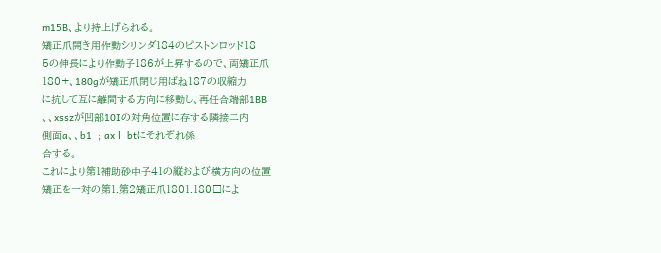m15B、より持上げられる。
矯正爪開き用作動シリンダ184のピストンロッド18
5の伸長により作動子186が上昇するので、両矯正爪
180+、180gが矯正爪閉じ用ばね187の収縮力
に抗して互に離間する方向に移動し、再任合端部1BB
、、xsszが凹部10Iの対角位置に存する隣接二内
側面a、、b1  ; ax l  btにそれぞれ係
合する。
これにより第1補助砂中子41の縦および横方向の位置
矯正を一対の第1.第2矯正爪1801.180□によ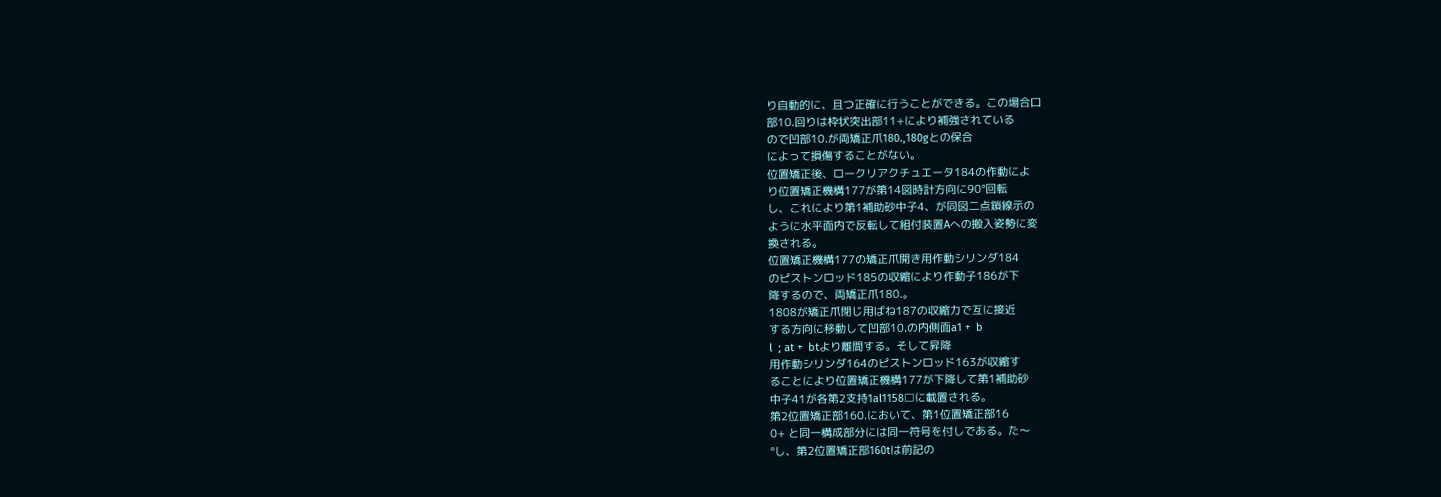り自動的に、且つ正確に行うことができる。この場合口
部10.回りは枠状突出部11+により補強されている
ので凹部10.が両矯正爪180.,180gとの保合
によって損傷することがない。
位置矯正後、ロークリアクチュエータ184の作動によ
り位置矯正機構177が第14図時計方向に90°回転
し、これにより第1補助砂中子4、が同図二点鎖線示の
ように水平面内で反転して組付装置Aへの搬入姿勢に変
換される。
位置矯正機構177の矯正爪開き用作動シリンダ184
のピストンロッド185の収縮により作動子186が下
降するので、両矯正爪180.。
1808が矯正爪閉じ用ばね187の収縮力で互に接近
する方向に移動して凹部10.の内側面a1 +  b
l  ; at +  btより離間する。そして昇降
用作動シリンダ164のピストンロッド163が収縮す
ることにより位置矯正機構177が下降して第1補助砂
中子41が各第2支持1al1158□に載置される。
第2位置矯正部160.において、第1位置矯正部16
0+ と同一構成部分には同一符号を付しである。た〜
°し、第2位置矯正部160tは前記の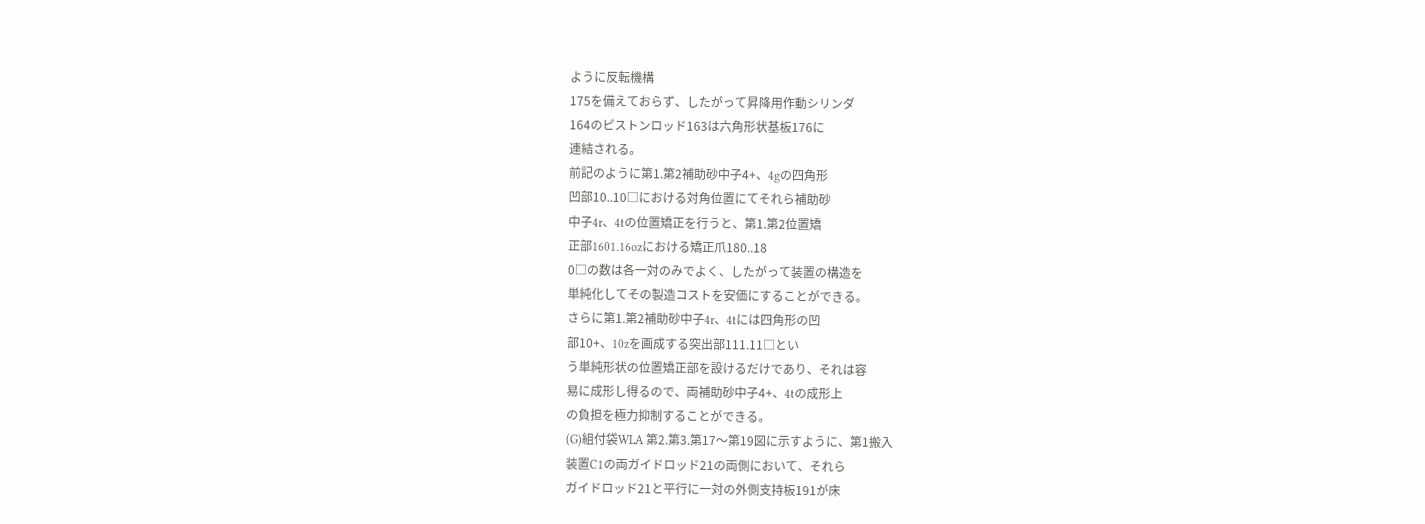ように反転機構
175を備えておらず、したがって昇降用作動シリンダ
164のピストンロッド163は六角形状基板176に
連結される。
前記のように第1.第2補助砂中子4+、4gの四角形
凹部10..10□における対角位置にてそれら補助砂
中子4r、4tの位置矯正を行うと、第1.第2位置矯
正部1601.16ozにおける矯正爪180..18
0□の数は各一対のみでよく、したがって装置の構造を
単純化してその製造コストを安価にすることができる。
さらに第1.第2補助砂中子4r、4tには四角形の凹
部10+、10zを画成する突出部111.11□とい
う単純形状の位置矯正部を設けるだけであり、それは容
易に成形し得るので、両補助砂中子4+、4tの成形上
の負担を極力抑制することができる。
(G)組付袋WLA 第2.第3.第17〜第19図に示すように、第1搬入
装置C1の両ガイドロッド21の両側において、それら
ガイドロッド21と平行に一対の外側支持板191が床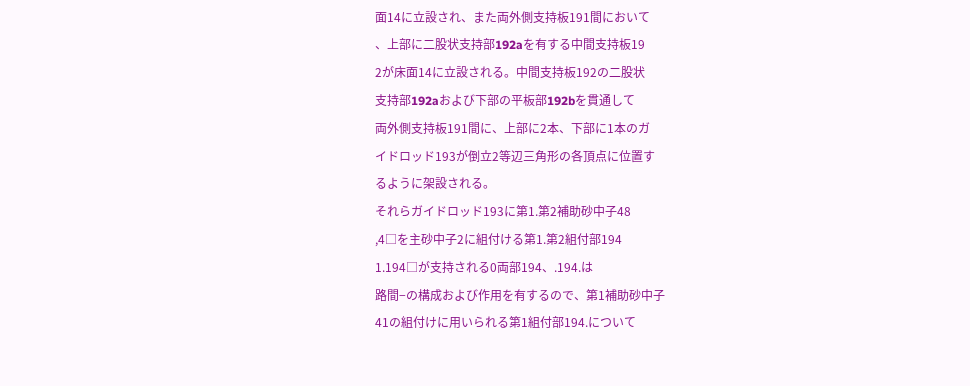面14に立設され、また両外側支持板191間において
、上部に二股状支持部192aを有する中間支持板19
2が床面14に立設される。中間支持板192の二股状
支持部192aおよび下部の平板部192bを貫通して
両外側支持板191間に、上部に2本、下部に1本のガ
イドロッド193が倒立2等辺三角形の各頂点に位置す
るように架設される。
それらガイドロッド193に第1.第2補助砂中子48
,4□を主砂中子2に組付ける第1.第2組付部194
1.194□が支持される0両部194、.194.は
路間−の構成および作用を有するので、第1補助砂中子
41の組付けに用いられる第1組付部194.について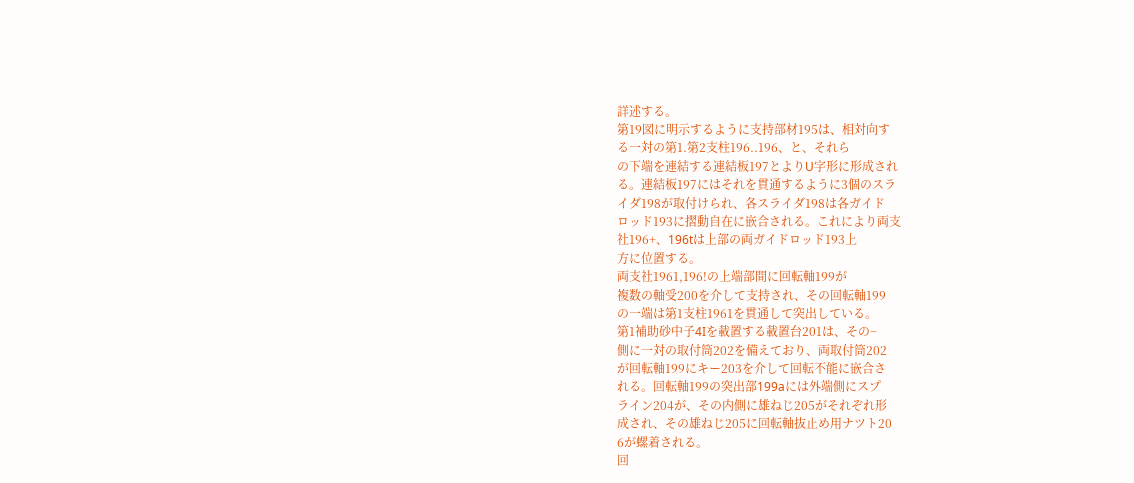詳述する。
第19図に明示するように支持部材195は、相対向す
る一対の第1.第2支柱196..196、と、それら
の下端を連結する連結板197とよりU字形に形成され
る。連結板197にはそれを貫通するように3個のスラ
イダ198が取付けられ、各スライダ198は各ガイド
ロッド193に摺動自在に嵌合される。これにより両支
社196+、196tは上部の両ガイドロッド193上
方に位置する。
両支社1961,196!の上端部間に回転軸199が
複数の軸受200を介して支持され、その回転軸199
の一端は第1支柱1961を貫通して突出している。
第1補助砂中子4Iを載置する載置台201は、その−
側に一対の取付筒202を備えており、両取付筒202
が回転軸199にキー203を介して回転不能に嵌合さ
れる。回転軸199の突出部199aには外端側にスプ
ライン204が、その内側に雄ねじ205がそれぞれ形
成され、その雄ねじ205に回転軸抜止め用ナツト20
6が螺着される。
回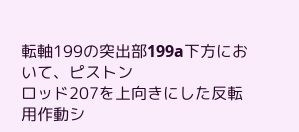転軸199の突出部199a下方において、ピストン
ロッド207を上向きにした反転用作動シ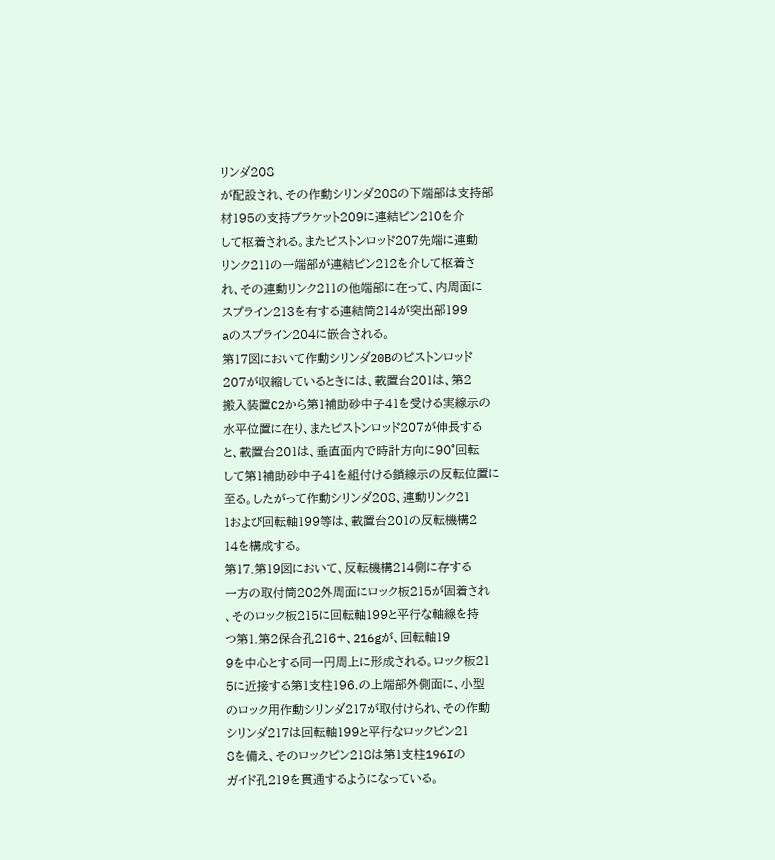リンダ208
が配設され、その作動シリンダ208の下端部は支持部
材195の支持ブラケット209に連結ピン210を介
して枢着される。またピストンロッド207先端に連動
リンク211の一端部が連結ピン212を介して枢着さ
れ、その連動リンク211の他端部に在って、内周面に
スプライン213を有する連結筒214が突出部199
aのスプライン204に嵌合される。
第17図において作動シリンダ20Bのピストンロッド
207が収縮しているときには、載置台201は、第2
搬入装置C2から第1補助砂中子41を受ける実線示の
水平位置に在り、またピストンロッド207が伸長する
と、載置台201は、垂直面内で時計方向に90°回転
して第1補助砂中子41を組付ける鎖線示の反転位置に
至る。したがって作動シリンダ208、連動リンク21
1および回転軸199等は、載置台201の反転機構2
14を構成する。
第17.第19図において、反転機構214側に存する
一方の取付筒202外周面にロック板215が固着され
、そのロック板215に回転軸199と平行な軸線を持
つ第1.第2保合孔216+、216gが、回転軸19
9を中心とする同一円周上に形成される。ロック板21
5に近接する第1支柱196.の上端部外側面に、小型
のロック用作動シリンダ217が取付けられ、その作動
シリンダ217は回転軸199と平行なロックピン21
8を備え、そのロックピン218は第1支柱196Iの
ガイド孔219を貫通するようになっている。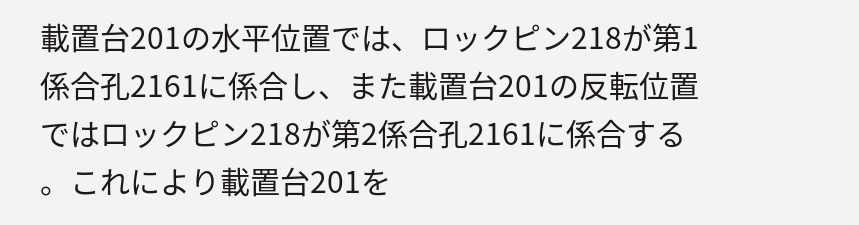載置台201の水平位置では、ロックピン218が第1
係合孔2161に係合し、また載置台201の反転位置
ではロックピン218が第2係合孔2161に係合する
。これにより載置台201を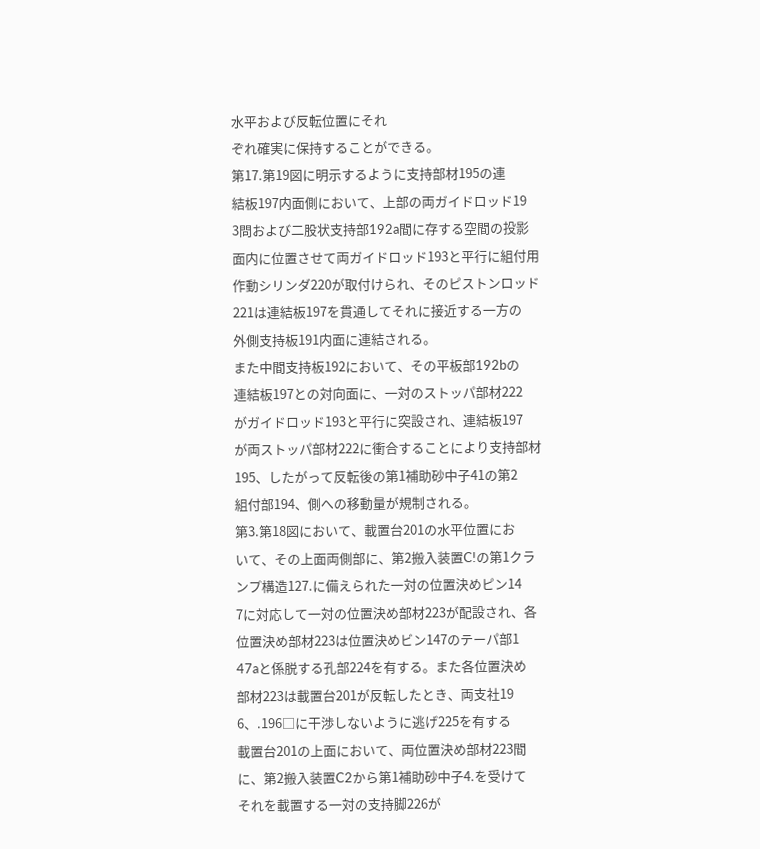水平および反転位置にそれ
ぞれ確実に保持することができる。
第17.第19図に明示するように支持部材195の連
結板197内面側において、上部の両ガイドロッド19
3問および二股状支持部192a間に存する空間の投影
面内に位置させて両ガイドロッド193と平行に組付用
作動シリンダ220が取付けられ、そのピストンロッド
221は連結板197を貫通してそれに接近する一方の
外側支持板191内面に連結される。
また中間支持板192において、その平板部192bの
連結板197との対向面に、一対のストッパ部材222
がガイドロッド193と平行に突設され、連結板197
が両ストッパ部材222に衝合することにより支持部材
195、したがって反転後の第1補助砂中子41の第2
組付部194、側への移動量が規制される。
第3.第18図において、載置台201の水平位置にお
いて、その上面両側部に、第2搬入装置C!の第1クラ
ンプ構造127.に備えられた一対の位置決めピン14
7に対応して一対の位置決め部材223が配設され、各
位置決め部材223は位置決めビン147のテーパ部1
47aと係脱する孔部224を有する。また各位置決め
部材223は載置台201が反転したとき、両支社19
6、.196□に干渉しないように逃げ225を有する
載置台201の上面において、両位置決め部材223間
に、第2搬入装置C2から第1補助砂中子4.を受けて
それを載置する一対の支持脚226が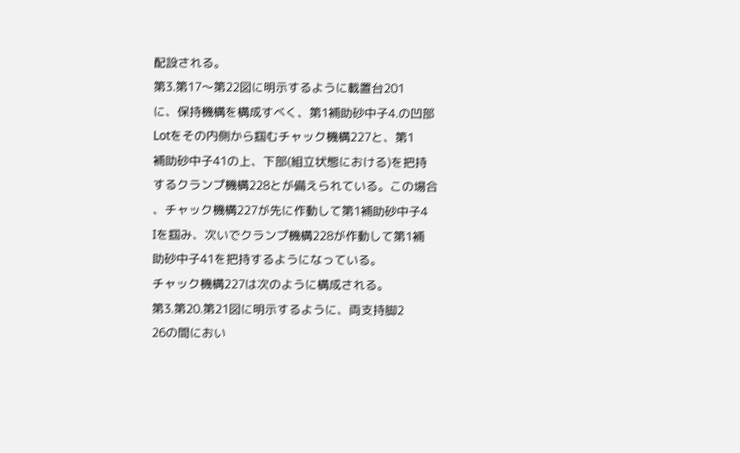配設される。
第3.第17〜第22図に明示するように載置台201
に、保持機構を構成すべく、第1補助砂中子4.の凹部
Lotをその内側から掴むチャック機構227と、第1
補助砂中子41の上、下部(組立状態における)を把持
するクランプ機構228とが備えられている。この場合
、チャック機構227が先に作動して第1補助砂中子4
Iを掴み、次いでクランプ機構228が作動して第1補
助砂中子41を把持するようになっている。
チャック機構227は次のように構成される。
第3.第20.第21図に明示するように、両支持脚2
26の間におい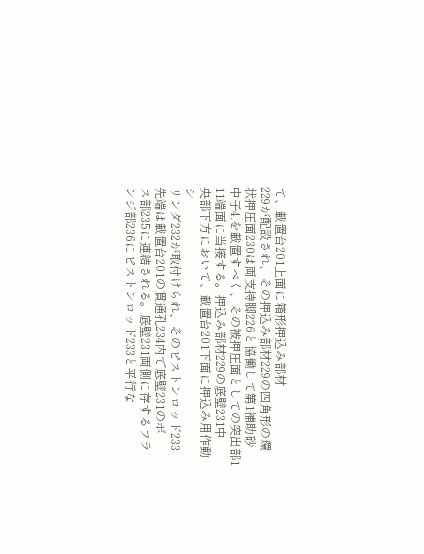て、載置台201上面に箱形押込み部材
229が配設され、その押込み部材229の四角形の環
状押圧面230は両支持脚226と協働して第1補助砂
中子4.を載置すべく、その被押圧面としての突出部1
11端面に当接する。押込み部材229の底壁231中
央部下方において、載置台201下面に押込み用作動シ
リンダ232が取付けられ、そのピストンロッド233
先端は載置台201の貫通孔234内で底壁231のボ
ス部235に連結される。底壁231両側に存するフラ
ンジ部236にピストンロッド233と平行な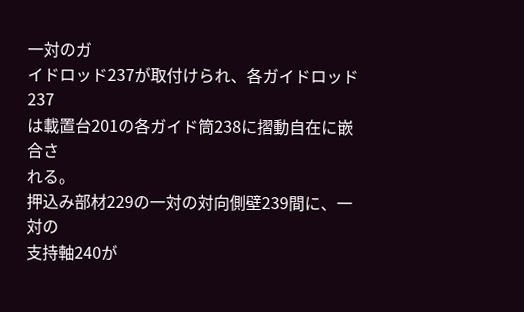一対のガ
イドロッド237が取付けられ、各ガイドロッド237
は載置台201の各ガイド筒238に摺動自在に嵌合さ
れる。
押込み部材229の一対の対向側壁239間に、一対の
支持軸240が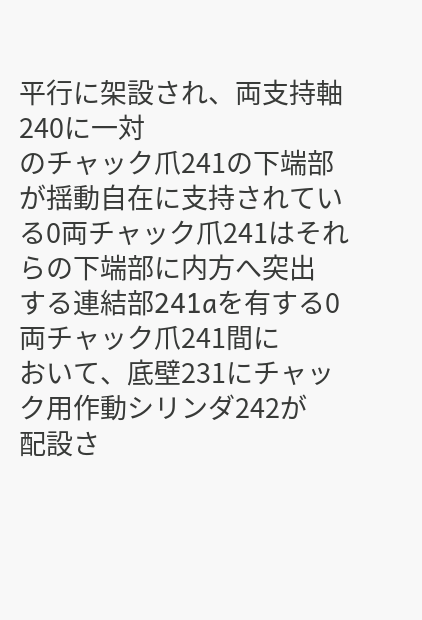平行に架設され、両支持軸240に一対
のチャック爪241の下端部が揺動自在に支持されてい
る0両チャック爪241はそれらの下端部に内方へ突出
する連結部241aを有する0両チャック爪241間に
おいて、底壁231にチャック用作動シリンダ242が
配設さ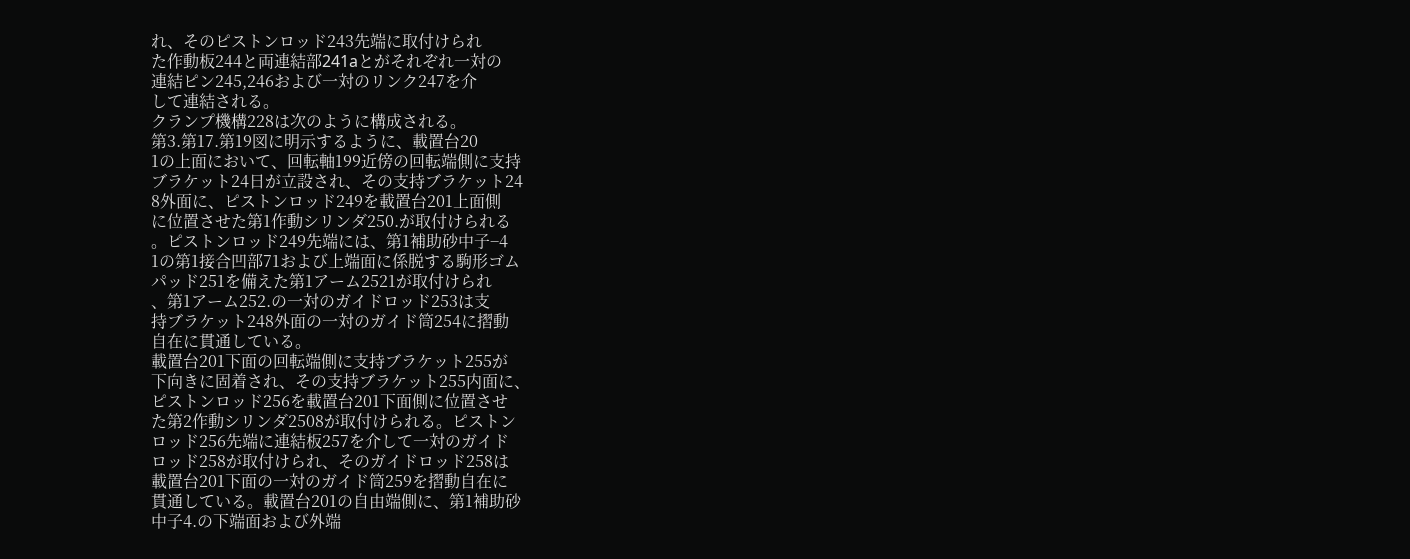れ、そのピストンロッド243先端に取付けられ
た作動板244と両連結部241aとがそれぞれ一対の
連結ピン245,246および一対のリンク247を介
して連結される。
クランプ機構228は次のように構成される。
第3.第17.第19図に明示するように、載置台20
1の上面において、回転軸199近傍の回転端側に支持
ブラケット24日が立設され、その支持ブラケット24
8外面に、ピストンロッド249を載置台201上面側
に位置させた第1作動シリンダ250.が取付けられる
。ピストンロッド249先端には、第1補助砂中子−4
1の第1接合凹部71および上端面に係脱する駒形ゴム
パッド251を備えた第1アーム2521が取付けられ
、第1アーム252.の一対のガイドロッド253は支
持ブラケット248外面の一対のガイド筒254に摺動
自在に貫通している。
載置台201下面の回転端側に支持ブラケット255が
下向きに固着され、その支持ブラケット255内面に、
ピストンロッド256を載置台201下面側に位置させ
た第2作動シリンダ2508が取付けられる。ピストン
ロッド256先端に連結板257を介して一対のガイド
ロッド258が取付けられ、そのガイドロッド258は
載置台201下面の一対のガイド筒259を摺動自在に
貫通している。載置台201の自由端側に、第1補助砂
中子4.の下端面および外端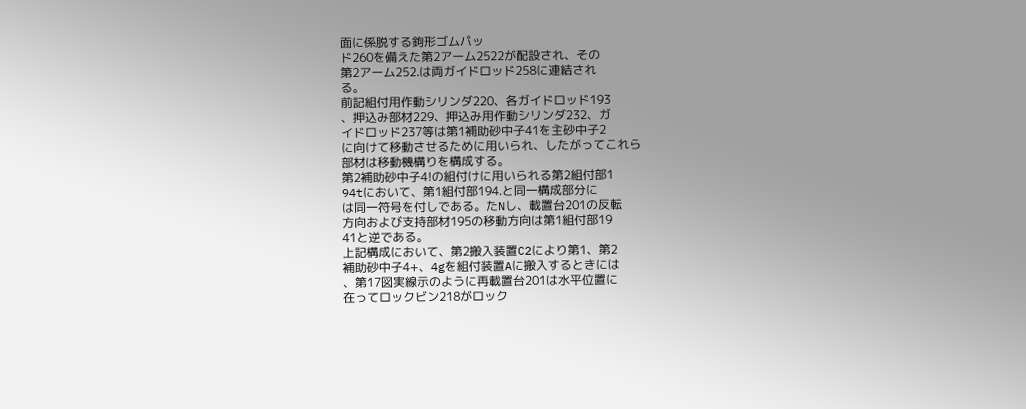面に係脱する鉤形ゴムパッ
ド260を備えた第2アーム2522が配設され、その
第2アーム252.は両ガイドロッド258に連結され
る。
前記組付用作動シリンダ220、各ガイドロッド193
、押込み部材229、押込み用作動シリンダ232、ガ
イドロッド237等は第1補助砂中子41を主砂中子2
に向けて移動させるために用いられ、したがってこれら
部材は移動機構りを構成する。
第2補助砂中子4!の組付けに用いられる第2組付部1
94tにおいて、第1組付部194.と同一構成部分に
は同一符号を付しである。たNし、載置台201の反転
方向および支持部材195の移動方向は第1組付部19
41と逆である。
上記構成において、第2搬入装置C2により第1、第2
補助砂中子4+、4gを組付装置Aに搬入するときには
、第17図実線示のように再載置台201は水平位置に
在ってロックビン218がロック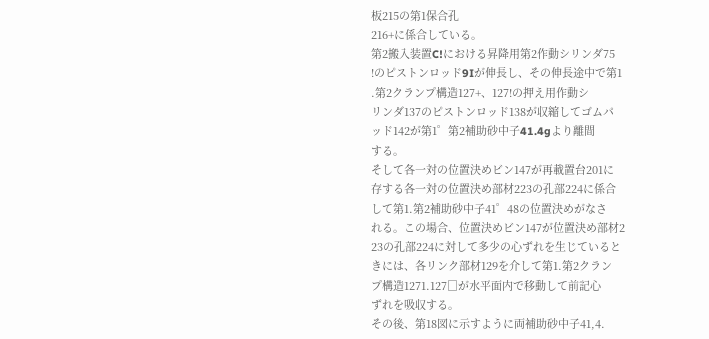板215の第1保合孔
216+に係合している。
第2搬入装置C!における昇降用第2作動シリンダ75
!のピストンロッド9Iが伸長し、その伸長途中で第1
.第2クランプ構造127+、127!の押え用作動シ
リンダ137のピストンロッド138が収縮してゴムパ
ッド142が第1゜第2補助砂中子41.4gより離間
する。
そして各一対の位置決めビン147が再載置台201に
存する各一対の位置決め部材223の孔部224に係合
して第1.第2補助砂中子41゜48の位置決めがなさ
れる。この場合、位置決めビン147が位置決め部材2
23の孔部224に対して多少の心ずれを生じていると
きには、各リンク部材129を介して第1.第2クラン
プ構造1271.127□が水平面内で移動して前記心
ずれを吸収する。
その後、第18図に示すように両補助砂中子41,4.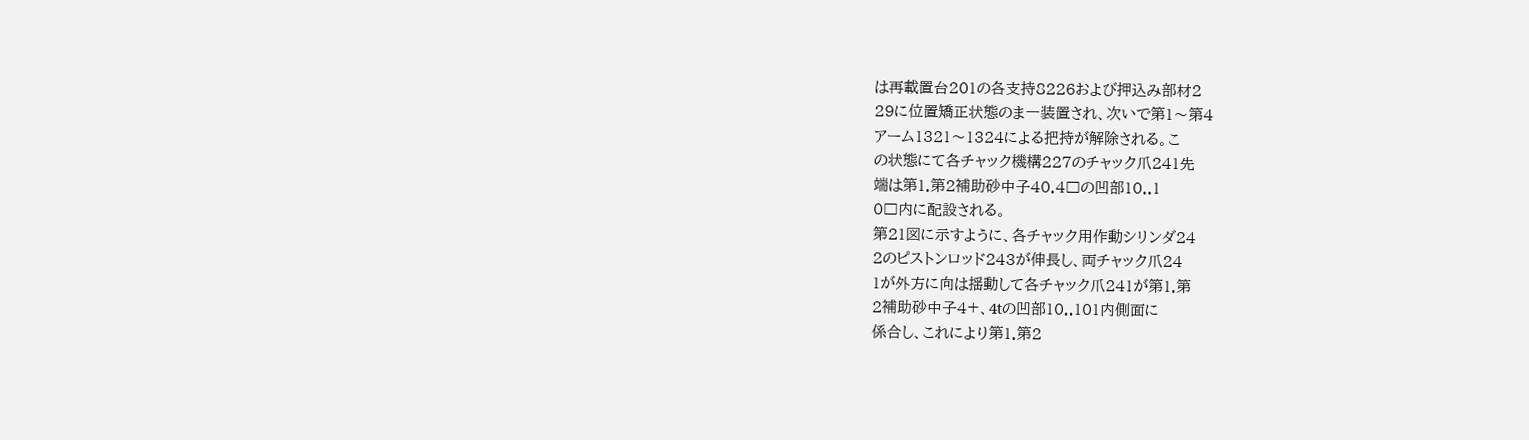は再載置台201の各支持8226および押込み部材2
29に位置矯正状態のま一装置され、次いで第1〜第4
アーム1321〜1324による把持が解除される。こ
の状態にて各チャック機構227のチャック爪241先
端は第1.第2補助砂中子40.4□の凹部10..1
0□内に配設される。
第21図に示すように、各チャック用作動シリンダ24
2のピストンロッド243が伸長し、両チャック爪24
1が外方に向は揺動して各チャック爪241が第1.第
2補助砂中子4+、4tの凹部10..101内側面に
係合し、これにより第1.第2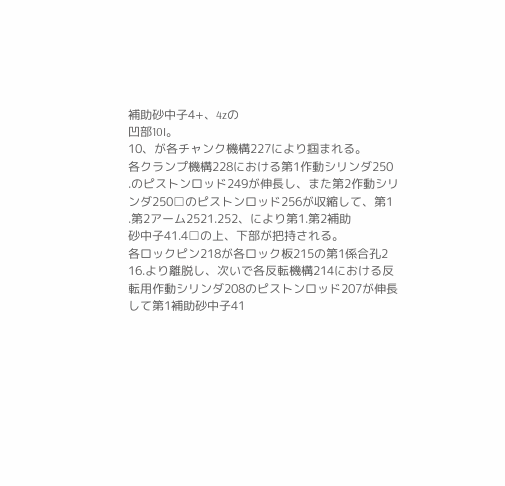補助砂中子4+、4zの
凹部10I。
10、が各チャンク機構227により掴まれる。
各クランプ機構228における第1作動シリンダ250
.のピストンロッド249が伸長し、また第2作動シリ
ンダ250□のピストンロッド256が収縮して、第1
.第2アーム2521.252、により第1.第2補助
砂中子41.4□の上、下部が把持される。
各ロックピン218が各ロック板215の第1係合孔2
16.より離脱し、次いで各反転機構214における反
転用作動シリンダ208のピストンロッド207が伸長
して第1補助砂中子41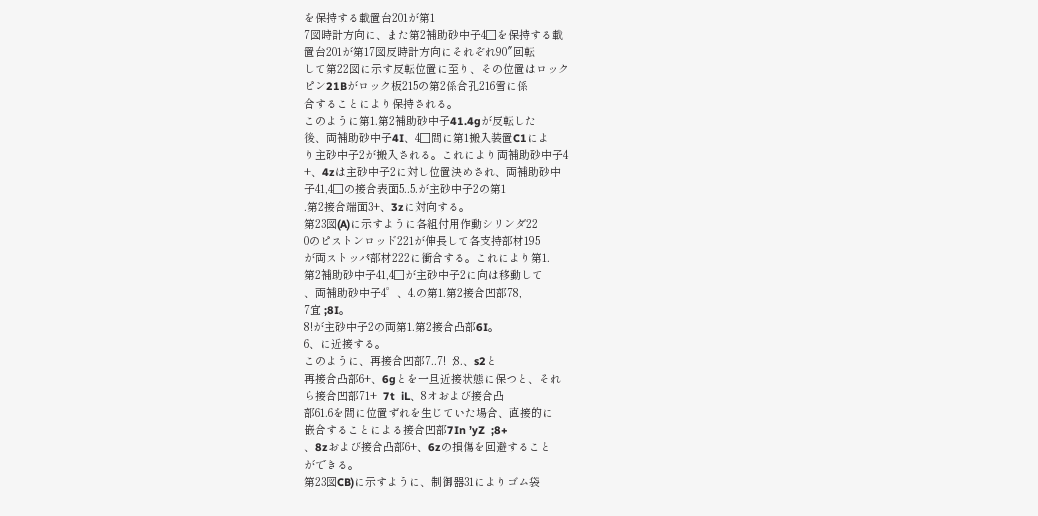を保持する載置台201が第1
7図時計方向に、また第2補助砂中子4□を保持する載
置台201が第17図反時計方向にそれぞれ90″回転
して第22図に示す反転位置に至り、その位置はロック
ピン21Bがロック板215の第2係合孔216雪に係
合することにより保持される。
このように第1.第2補助砂中子41.4gが反転した
後、両補助砂中子4I、4□間に第1搬入装置C1によ
り主砂中子2が搬入される。これにより両補助砂中子4
+、4zは主砂中子2に対し位置決めされ、両補助砂中
子41,4□の接合表面5..5.が主砂中子2の第1
.第2接合端面3+、3zに対向する。
第23図(A)に示すように各組付用作動シリンダ22
0のピストンロッド221が伸長して各支持部材195
が両ストッパ部材222に衝合する。これにより第1.
第2補助砂中子41,4□が主砂中子2に向は移動して
、両補助砂中子4゜、4.の第1.第2接合凹部78,
7宜 ;8I。
8!が主砂中子2の両第1.第2接合凸部6I。
6、に近接する。
このように、再接合凹部7..7!  ;8.、s2と
再接合凸部6+、6gとを一旦近接状態に保つと、それ
ら接合凹部71+  7t  iL、8オおよび接合凸
部61.6を間に位置ずれを生じていた場合、直接的に
嵌合することによる接合凹部7In ’yZ  ;8+
、8zおよび接合凸部6+、6zの損傷を回避すること
ができる。
第23図CB)に示すように、制御器31によりゴム袋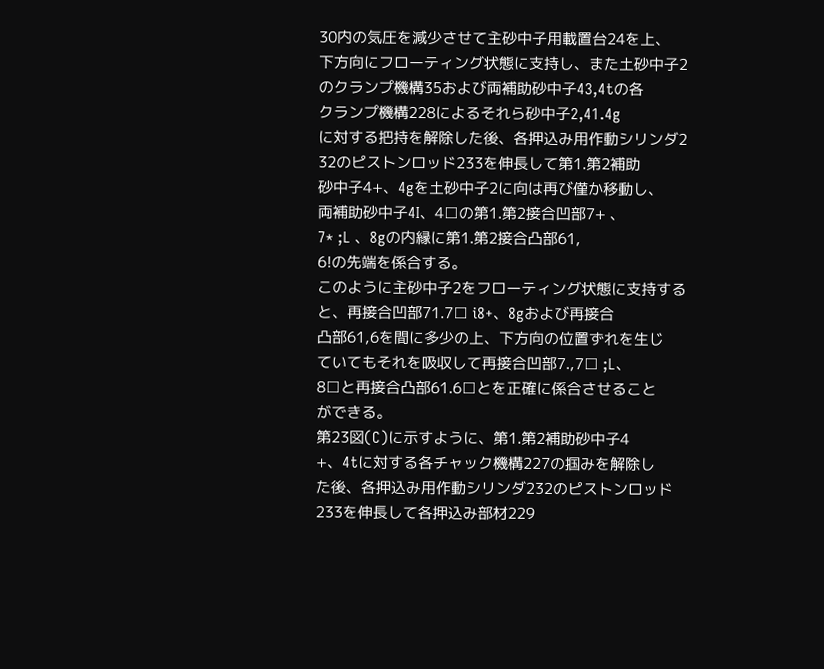30内の気圧を減少させて主砂中子用載置台24を上、
下方向にフローティング状態に支持し、また土砂中子2
のクランプ機構35および両補助砂中子43,4tの各
クランプ機構228によるそれら砂中子2,41.4g
に対する把持を解除した後、各押込み用作動シリンダ2
32のピストンロッド233を伸長して第1.第2補助
砂中子4+、4gを土砂中子2に向は再び僅か移動し、
両補助砂中子4I、4□の第1.第2接合凹部7+ 、
7* ;L 、8gの内縁に第1.第2接合凸部61,
6!の先端を係合する。
このように主砂中子2をフローティング状態に支持する
と、再接合凹部71.7□ i8+、8gおよび再接合
凸部61,6を間に多少の上、下方向の位置ずれを生じ
ていてもそれを吸収して再接合凹部7.,7□ ;L、
8□と再接合凸部61.6□とを正確に係合させること
ができる。
第23図(C)に示すように、第1.第2補助砂中子4
+、4tに対する各チャック機構227の掴みを解除し
た後、各押込み用作動シリンダ232のピストンロッド
233を伸長して各押込み部材229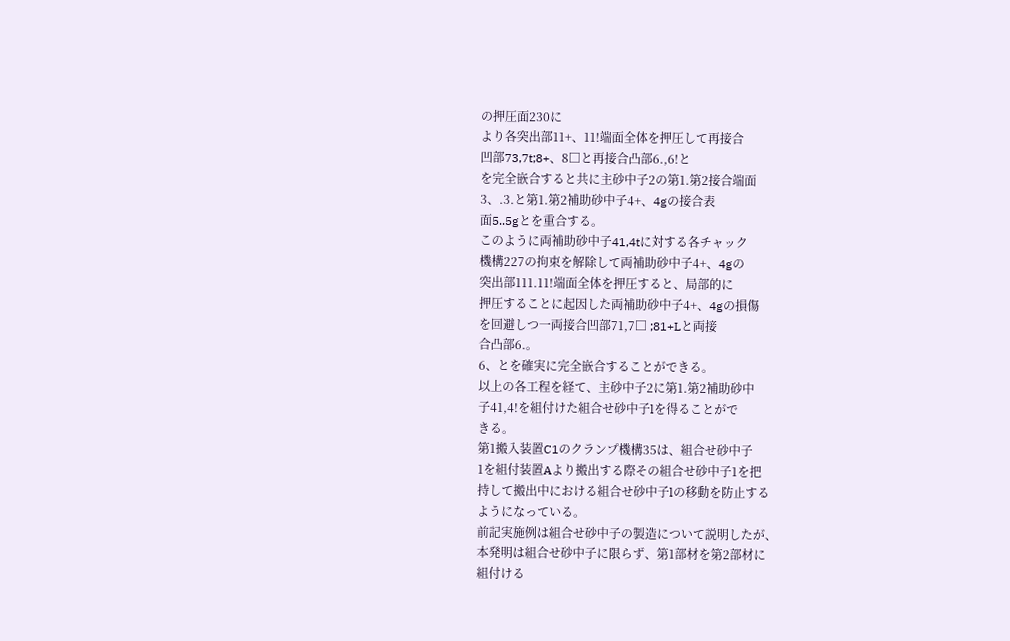の押圧面230に
より各突出部11+、11!端面全体を押圧して再接合
凹部73,7t;8+、8□と再接合凸部6.,6!と
を完全嵌合すると共に主砂中子2の第1.第2接合端面
3、.3.と第1.第2補助砂中子4+、4gの接合表
面5..5gとを重合する。
このように両補助砂中子41,4tに対する各チャック
機構227の拘束を解除して両補助砂中子4+、4gの
突出部111.11!端面全体を押圧すると、局部的に
押圧することに起因した両補助砂中子4+、4gの損傷
を回避しつ一両接合凹部71,7□ ;81+Lと両接
合凸部6.。
6、とを確実に完全嵌合することができる。
以上の各工程を経て、主砂中子2に第1.第2補助砂中
子41,4!を組付けた組合せ砂中子lを得ることがで
きる。
第1搬入装置C1のクランプ機構35は、組合せ砂中子
1を組付装置Aより搬出する際その組合せ砂中子1を把
持して搬出中における組合せ砂中子lの移動を防止する
ようになっている。
前記実施例は組合せ砂中子の製造について説明したが、
本発明は組合せ砂中子に限らず、第1部材を第2部材に
組付ける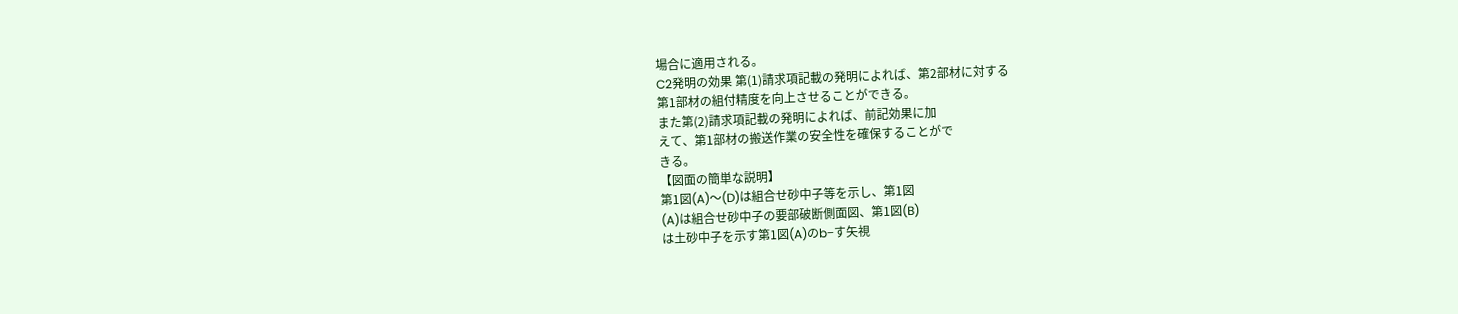場合に適用される。
C2発明の効果 第(1)請求項記載の発明によれば、第2部材に対する
第1部材の組付精度を向上させることができる。
また第(2)請求項記載の発明によれば、前記効果に加
えて、第1部材の搬送作業の安全性を確保することがで
きる。
【図面の簡単な説明】
第1図(A)〜(D)は組合せ砂中子等を示し、第1図
(A)は組合せ砂中子の要部破断側面図、第1図(B)
は土砂中子を示す第1図(A)のb−す矢視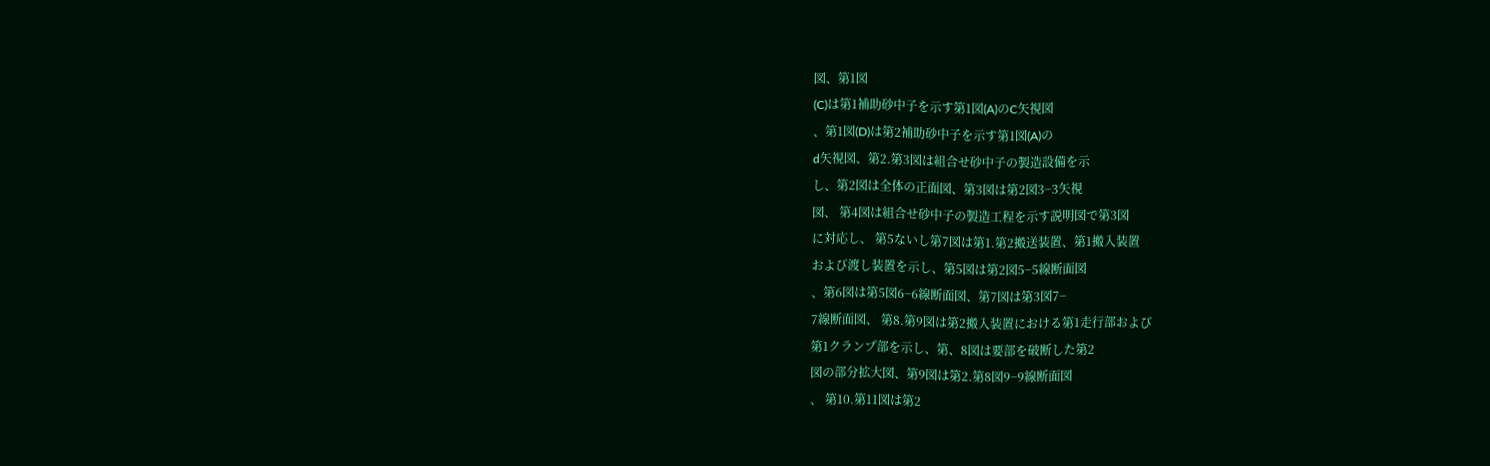図、第1図
(C)は第1補助砂中子を示す第1図(A)のC矢視図
、第1図(D)は第2補助砂中子を示す第1図(A)の
d矢視図、第2.第3図は組合せ砂中子の製造設備を示
し、第2図は全体の正面図、第3図は第2図3−3矢視
図、 第4図は組合せ砂中子の製造工程を示す説明図で第3図
に対応し、 第5ないし第7図は第1.第2搬送装置、第1搬入装置
および渡し装置を示し、第5図は第2図5−5線断面図
、第6図は第5図6−6線断面図、第7図は第3図7−
7線断面図、 第8.第9図は第2搬入装置における第1走行部および
第1クランプ部を示し、第、8図は要部を破断した第2
図の部分拡大図、第9図は第2.第8図9−9線断面図
、 第10.第11図は第2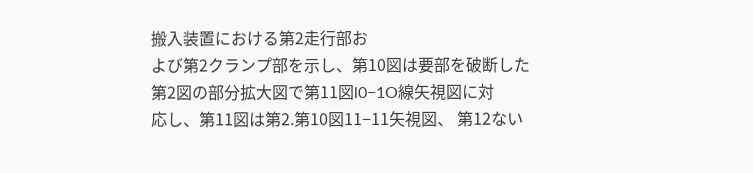搬入装置における第2走行部お
よび第2クランプ部を示し、第10図は要部を破断した
第2図の部分拡大図で第11図l0−1O線矢視図に対
応し、第11図は第2.第10図11−11矢視図、 第12ない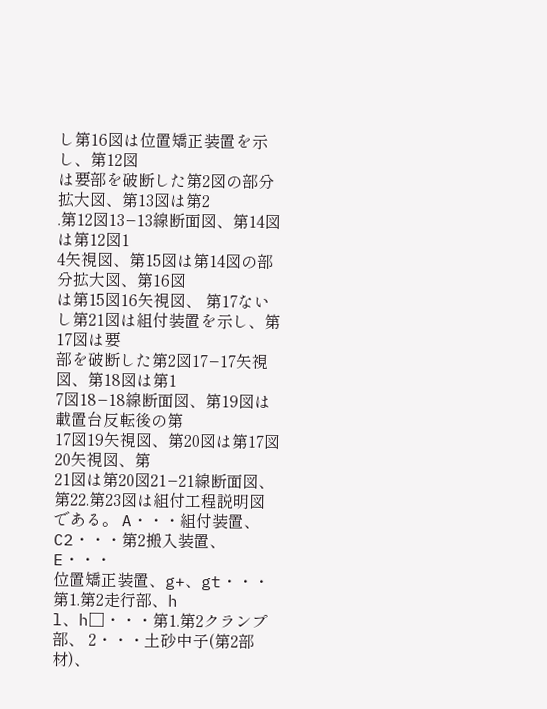し第16図は位置矯正装置を示し、第12図
は要部を破断した第2図の部分拡大図、第13図は第2
.第12図13−13線断面図、第14図は第12図1
4矢視図、第15図は第14図の部分拡大図、第16図
は第15図16矢視図、 第17ないし第21図は組付装置を示し、第17図は要
部を破断した第2図17−17矢視図、第18図は第1
7図18−18線断面図、第19図は載置台反転後の第
17図19矢視図、第20図は第17図20矢視図、第
21図は第20図21−21線断面図、 第22.第23図は組付工程説明図 である。 A・・・組付装置、C2・・・第2搬入装置、E・・・
位置矯正装置、g+、gt・・・第1.第2走行部、h
l、h□・・・第1.第2クランプ部、 2・・・土砂中子(第2部材)、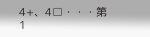4+、4□・・・第1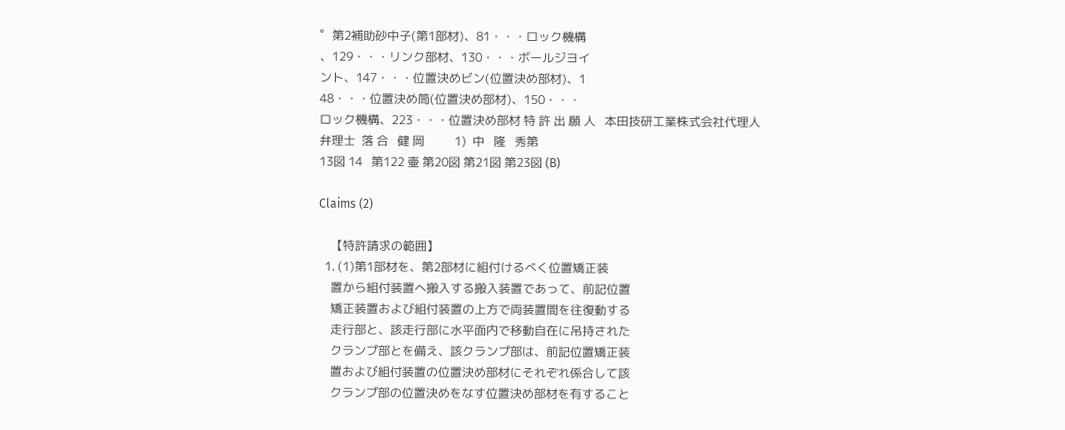゜第2補助砂中子(第1部材)、81・・・ロック機構
、129・・・リンク部材、130・・・ボールジヨイ
ント、147・・・位置決めビン(位置決め部材)、1
48・・・位置決め筒(位置決め部材)、150・・・
ロック機構、223・・・位置決め部材 特 許 出 願 人   本田技研工業株式会社代理人
弁理士  落 合   健 岡          1)  中   隆   秀第
13図 14   第122 壷 第20図 第21図 第23図 (B)

Claims (2)

    【特許請求の範囲】
  1. (1)第1部材を、第2部材に組付けるべく位置矯正装
    置から組付装置へ搬入する搬入装置であって、前記位置
    矯正装置および組付装置の上方で両装置間を往復動する
    走行部と、該走行部に水平面内で移動自在に吊持された
    クランプ部とを備え、該クランプ部は、前記位置矯正装
    置および組付装置の位置決め部材にそれぞれ係合して該
    クランプ部の位置決めをなす位置決め部材を有すること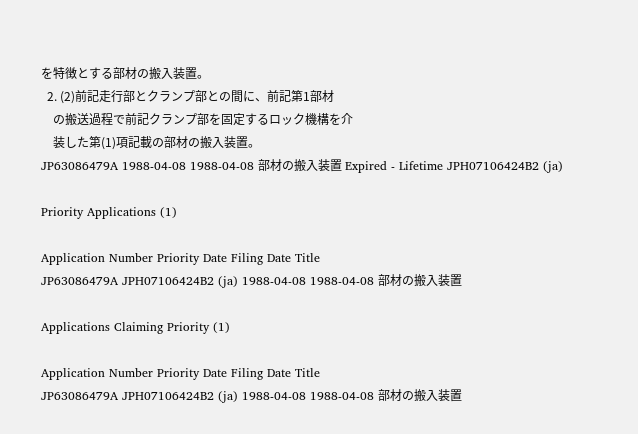を特徴とする部材の搬入装置。
  2. (2)前記走行部とクランプ部との間に、前記第1部材
    の搬送過程で前記クランプ部を固定するロック機構を介
    装した第(1)項記載の部材の搬入装置。
JP63086479A 1988-04-08 1988-04-08 部材の搬入装置 Expired - Lifetime JPH07106424B2 (ja)

Priority Applications (1)

Application Number Priority Date Filing Date Title
JP63086479A JPH07106424B2 (ja) 1988-04-08 1988-04-08 部材の搬入装置

Applications Claiming Priority (1)

Application Number Priority Date Filing Date Title
JP63086479A JPH07106424B2 (ja) 1988-04-08 1988-04-08 部材の搬入装置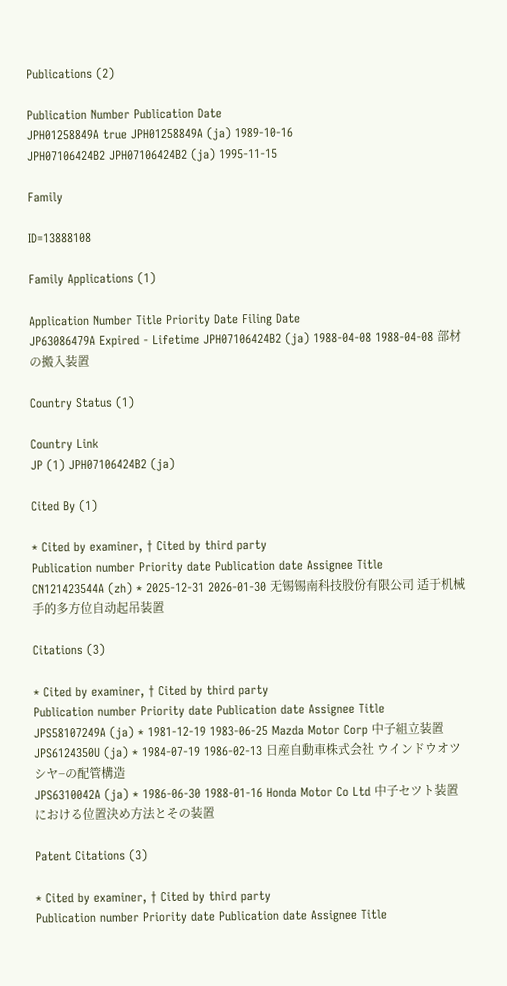Publications (2)

Publication Number Publication Date
JPH01258849A true JPH01258849A (ja) 1989-10-16
JPH07106424B2 JPH07106424B2 (ja) 1995-11-15

Family

ID=13888108

Family Applications (1)

Application Number Title Priority Date Filing Date
JP63086479A Expired - Lifetime JPH07106424B2 (ja) 1988-04-08 1988-04-08 部材の搬入装置

Country Status (1)

Country Link
JP (1) JPH07106424B2 (ja)

Cited By (1)

* Cited by examiner, † Cited by third party
Publication number Priority date Publication date Assignee Title
CN121423544A (zh) * 2025-12-31 2026-01-30 无锡锡南科技股份有限公司 适于机械手的多方位自动起吊装置

Citations (3)

* Cited by examiner, † Cited by third party
Publication number Priority date Publication date Assignee Title
JPS58107249A (ja) * 1981-12-19 1983-06-25 Mazda Motor Corp 中子組立装置
JPS6124350U (ja) * 1984-07-19 1986-02-13 日産自動車株式会社 ウインドウオツシヤ−の配管構造
JPS6310042A (ja) * 1986-06-30 1988-01-16 Honda Motor Co Ltd 中子セツト装置における位置決め方法とその装置

Patent Citations (3)

* Cited by examiner, † Cited by third party
Publication number Priority date Publication date Assignee Title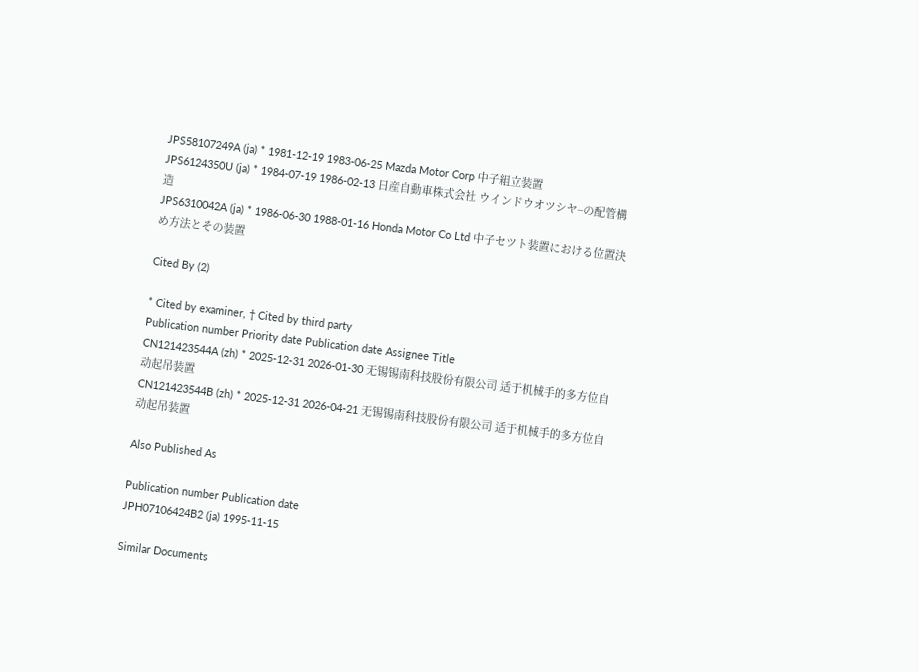JPS58107249A (ja) * 1981-12-19 1983-06-25 Mazda Motor Corp 中子組立装置
JPS6124350U (ja) * 1984-07-19 1986-02-13 日産自動車株式会社 ウインドウオツシヤ−の配管構造
JPS6310042A (ja) * 1986-06-30 1988-01-16 Honda Motor Co Ltd 中子セツト装置における位置決め方法とその装置

Cited By (2)

* Cited by examiner, † Cited by third party
Publication number Priority date Publication date Assignee Title
CN121423544A (zh) * 2025-12-31 2026-01-30 无锡锡南科技股份有限公司 适于机械手的多方位自动起吊装置
CN121423544B (zh) * 2025-12-31 2026-04-21 无锡锡南科技股份有限公司 适于机械手的多方位自动起吊装置

Also Published As

Publication number Publication date
JPH07106424B2 (ja) 1995-11-15

Similar Documents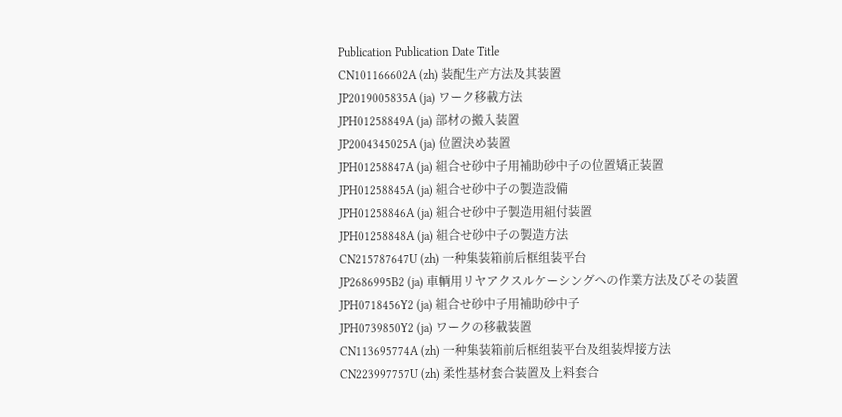Publication Publication Date Title
CN101166602A (zh) 装配生产方法及其装置
JP2019005835A (ja) ワーク移載方法
JPH01258849A (ja) 部材の搬入装置
JP2004345025A (ja) 位置決め装置
JPH01258847A (ja) 組合せ砂中子用補助砂中子の位置矯正装置
JPH01258845A (ja) 組合せ砂中子の製造設備
JPH01258846A (ja) 組合せ砂中子製造用組付装置
JPH01258848A (ja) 組合せ砂中子の製造方法
CN215787647U (zh) 一种集装箱前后框组装平台
JP2686995B2 (ja) 車輌用リヤアクスルケーシングへの作業方法及びその装置
JPH0718456Y2 (ja) 組合せ砂中子用補助砂中子
JPH0739850Y2 (ja) ワークの移載装置
CN113695774A (zh) 一种集装箱前后框组装平台及组装焊接方法
CN223997757U (zh) 柔性基材套合装置及上料套合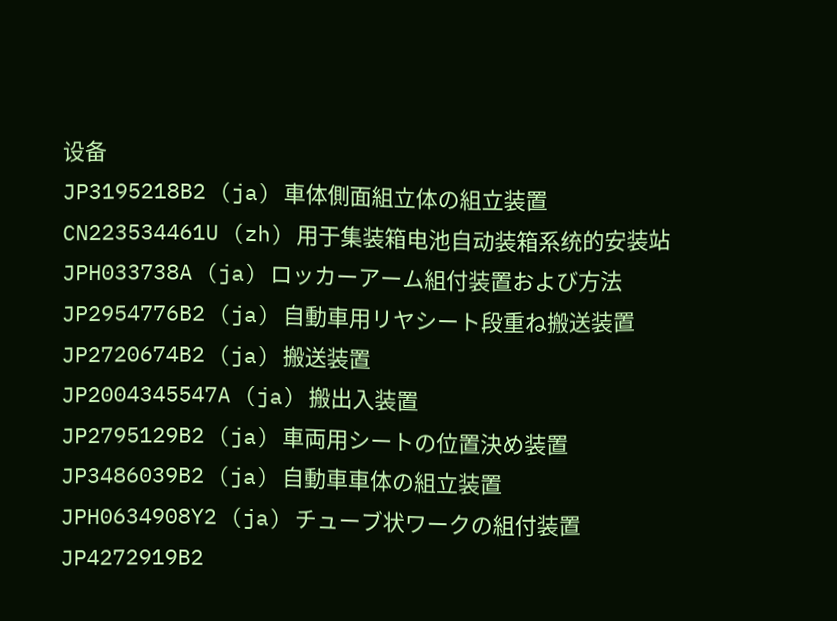设备
JP3195218B2 (ja) 車体側面組立体の組立装置
CN223534461U (zh) 用于集装箱电池自动装箱系统的安装站
JPH033738A (ja) ロッカーアーム組付装置および方法
JP2954776B2 (ja) 自動車用リヤシート段重ね搬送装置
JP2720674B2 (ja) 搬送装置
JP2004345547A (ja) 搬出入装置
JP2795129B2 (ja) 車両用シートの位置決め装置
JP3486039B2 (ja) 自動車車体の組立装置
JPH0634908Y2 (ja) チューブ状ワークの組付装置
JP4272919B2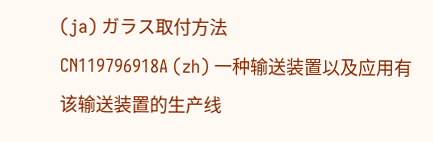(ja) ガラス取付方法
CN119796918A (zh) 一种输送装置以及应用有该输送装置的生产线